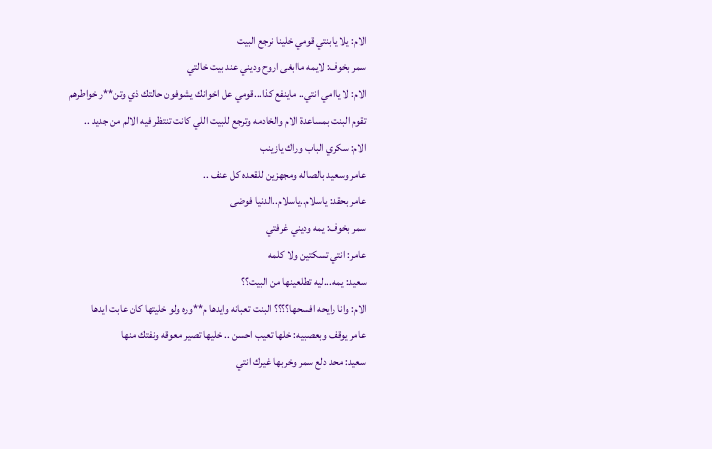الام: يلا يابنتي قومي خلينا نرجع البيت
سمر بخوف: لايمه ماابغى اروح وديني عند بيت خالتي
الام: لا ياامي انتي.. ماينفع كذا...قومي عل اخوانك يشوفون حالتك ذي وتن**ر خواطرهم
تقوم البنت بمساعدة الام والخادمه وترجع للبيت اللي كانت تنتظر فيه الالم من جديد ..
الام: سكري الباب وراك يازينب
عامر وسعيد بالصاله ومجهزين للقعده كل عنف ..
عامر بحقد: ياسلام..ياسلام..الدنيا فوضى
سمر بخوف: يمه وديني غرفتي
عامر: انتي تسكتين ولا كلمه
سعيد: يمه...ليه تطلعينها من البيت؟؟
الام: وانا رايحه افسحها؟؟؟؟ البنت تعبانه وايدها م**وره ولو خليتها كان عابت ايدها
عامر يوقف وبعصبيه: خلها تعيب احسن .. خليها تصير معوقه ونفتك منها
سعيد: محد دلع سمر وخربها غيرك انتي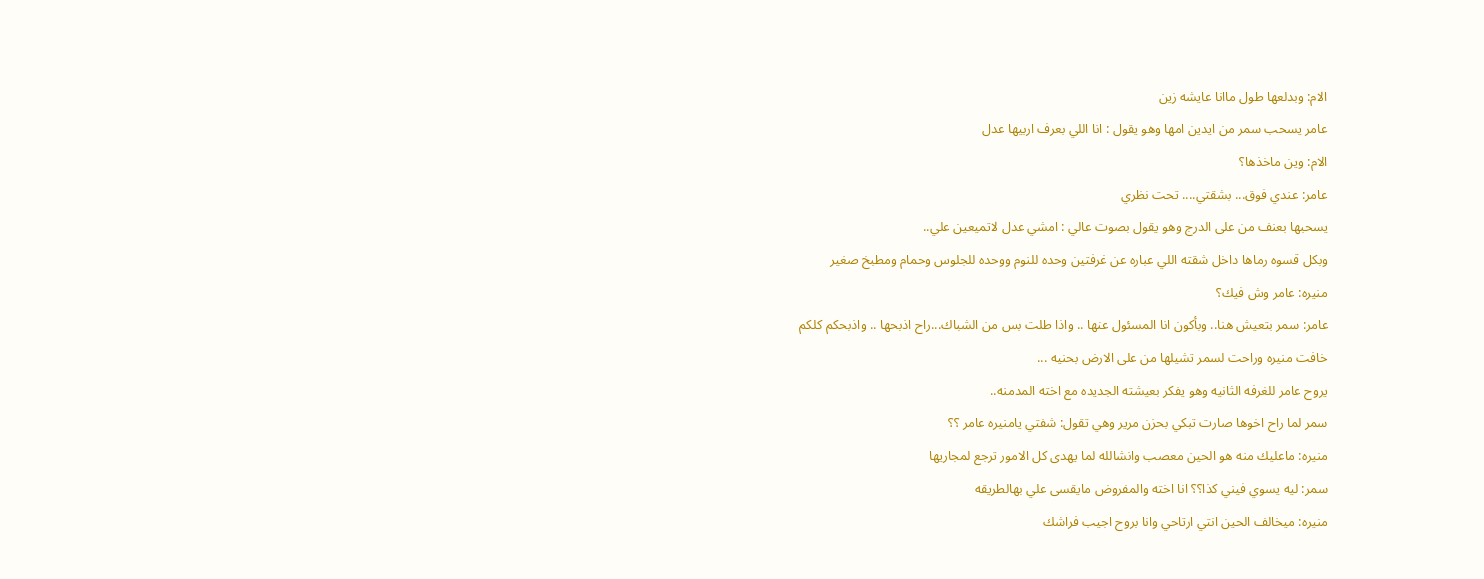الام: وبدلعها طول ماانا عايشه زين
عامر يسحب سمر من ايدين امها وهو يقول : انا اللي بعرف اربيها عدل
الام: وين ماخذها؟
عامر: عندي فوق... بشقتي.... تحت نظري
يسحبها بعنف من على الدرج وهو يقول بصوت عالي : امشي عدل لاتميعين علي..
وبكل قسوه رماها داخل شقته اللي عباره عن غرفتين وحده للنوم ووحده للجلوس وحمام ومطبخ صغير
منيره: عامر وش فيك؟
عامر: سمر بتعيش هنا.. وبأكون انا المسئول عنها .. واذا طلت بس من الشباك...راح اذبحها .. واذبحكم كلكم
خافت منيره وراحت لسمر تشيلها من على الارض بحنيه ...
يروح عامر للغرفه الثانيه وهو يفكر بعيشته الجديده مع اخته المدمنه..
سمر لما راح اخوها صارت تبكي بحزن مرير وهي تقول: شفتي يامنيره عامر ؟؟
منيره: ماعليك منه هو الحين معصب وانشالله لما يهدى كل الامور ترجع لمجاريها
سمر: ليه يسوي فيني كذا؟؟ انا اخته والمفروض مايقسى علي بهالطريقه
منيره: ميخالف الحين انتي ارتاحي وانا بروح اجيب فراشك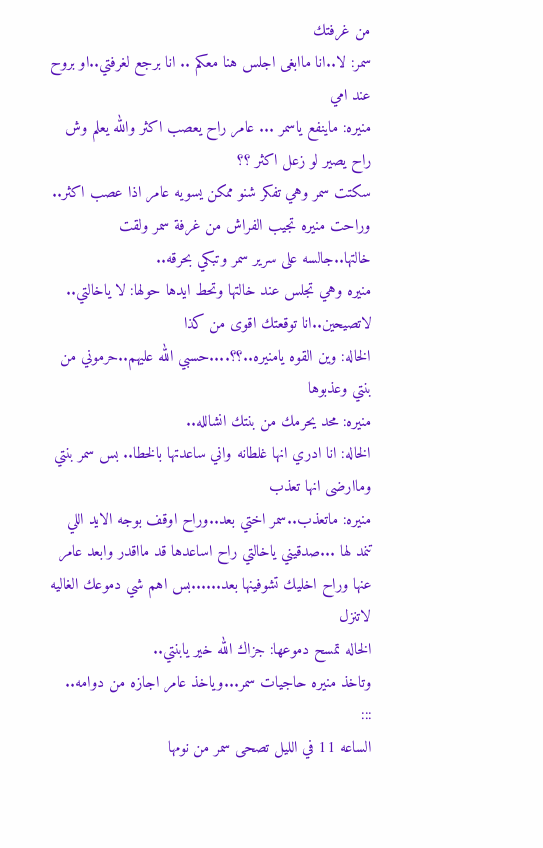من غرفتك
سمر: لا..انا ماابغى اجلس هنا معكم .. انا برجع لغرفتي..او بروح عند امي
منيره: ماينفع ياسمر ... عامر راح يعصب اكثر والله يعلم وش راح يصير لو زعل اكثر ؟؟
سكتت سمر وهي تفكر شنو ممكن يسويه عامر اذا عصب اكثر.. وراحت منيره تجيب الفراش من غرفة سمر ولقت خالتها..جالسه على سرير سمر وتبكي بحرقه..
منيره وهي تجلس عند خالتها وتحط ايدها حولها: لا ياخالتي.. لاتصيحين..انا توقعتك اقوى من كذا
الخاله: وين القوه يامنيره..؟؟....حسبي الله عليهم..حرموني من بنتي وعذبوها
منيره: محد يحرمك من بنتك انشالله..
الخاله: انا ادري انها غلطانه واني ساعدتها بالخطا.. بس سمر بنتي وماارضى انها تعذب
منيره: ماتعذب..سمر اختي بعد..وراح اوقف بوجه الايد اللي تنمد لها ...صدقيني ياخالتي راح اساعدها قد مااقدر وابعد عامر عنها وراح اخليك تشوفينها بعد......بس اهم شي دموعك الغاليه لاتنزل
الخاله تمسح دموعها: جزاك الله خير يابنتي..
وتاخذ منيره حاجيات سمر...وياخذ عامر اجازه من دوامه..
:::
الساعه 11 في الليل تصحى سمر من نومها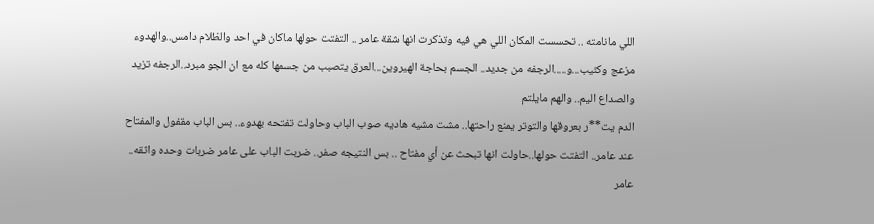اللي مانامته .. تحسست المكان اللي هي فيه وتذكرت انها شقة عامر .. التفتت حولها ماكان في احد والظلام دامس..والهدوء مزعج وكئيب...و.....الرجفه من جديد.. الجسم بحاجة الهيروين...العرق يتصبب من جسمها كله مع ان الجو مبرد..الرجفه تزيد والصداع اليم.. والهم مايلتم
الدم يت**ر بعروقها والتوتر يمنع راحتها.. مشت مشيه هاديه صوب الباب وحاولت تفتحه بهدوء.. بس الباب مقفول والمفتاح عند عامر.. التفتت حولها..حاولت انها تبحث عن أي مفتاح .. بس النتيجه صفر.. ضربت الباب على عامر ضربات وحده واثقه..
عامر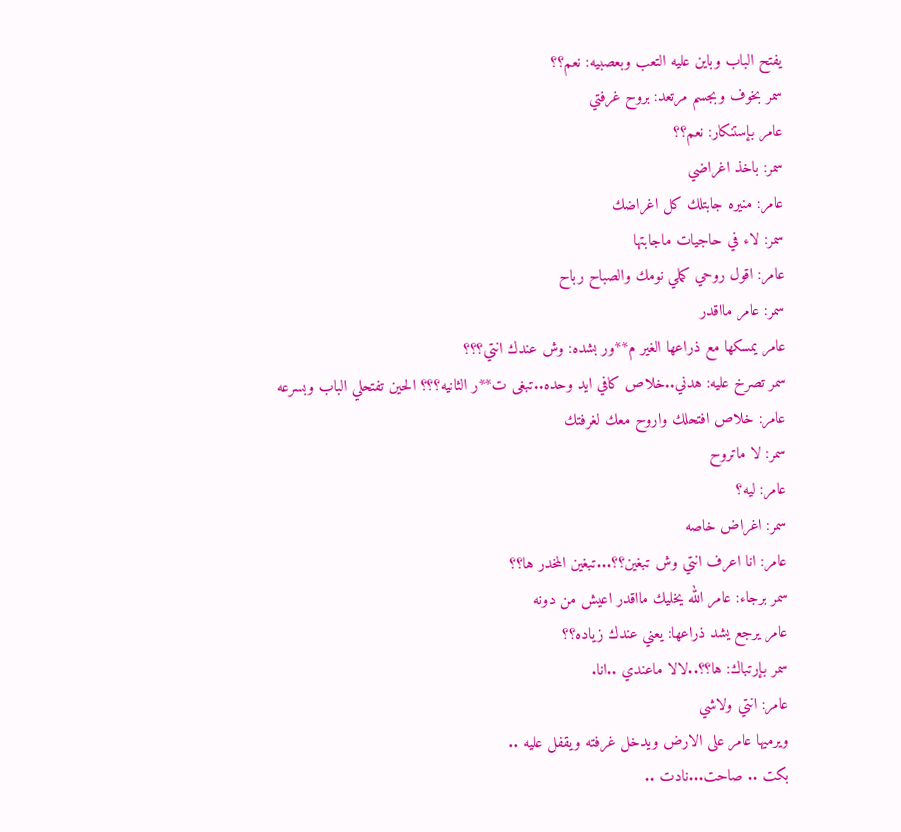يفتح الباب وباين عليه التعب وبعصبيه: نعم؟؟
سمر بخوف وبجسم مرتعد: بروح غرفتي
عامر بإستنكار: نعم؟؟
سمر: باخذ اغراضي
عامر: منيره جابتلك كل اغراضك
سمر: لاء في حاجيات ماجابتها
عامر: اقول روحي كملي نومك والصباح رباح
سمر: عامر مااقدر
عامر يمسكها مع ذراعها الغير م**ور بشده: وش عندك انتي؟؟؟
سمر تصرخ عليه: هدني..خلاص كافي ايد وحده..تبغى ت**ر الثانيه؟؟؟ الحين تفتحلي الباب وبسرعه
عامر: خلاص افتحلك واروح معك لغرفتك
سمر: لا ماتروح
عامر: ليه؟
سمر: اغراض خاصه
عامر: انا اعرف انتي وش تبغين؟؟...تبغين المخدر ها؟؟
سمر برجاء: عامر الله يخليك مااقدر اعيش من دونه
عامر يرجع يشد ذراعها: يعني عندك زياده؟؟
سمر بإرتباك: ها؟؟..لالا ماعندي ..انا.
عامر: انتي ولاشي
ويرميها عامر على الارض ويدخل غرفته ويقفل عليه ..
بكت .. صاحت...نادت ..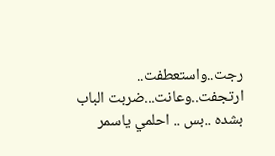رجت..واستعطفت.. ارتجفت..وعانت...ضربت الباب بشده ..بس .. احلمي ياسمر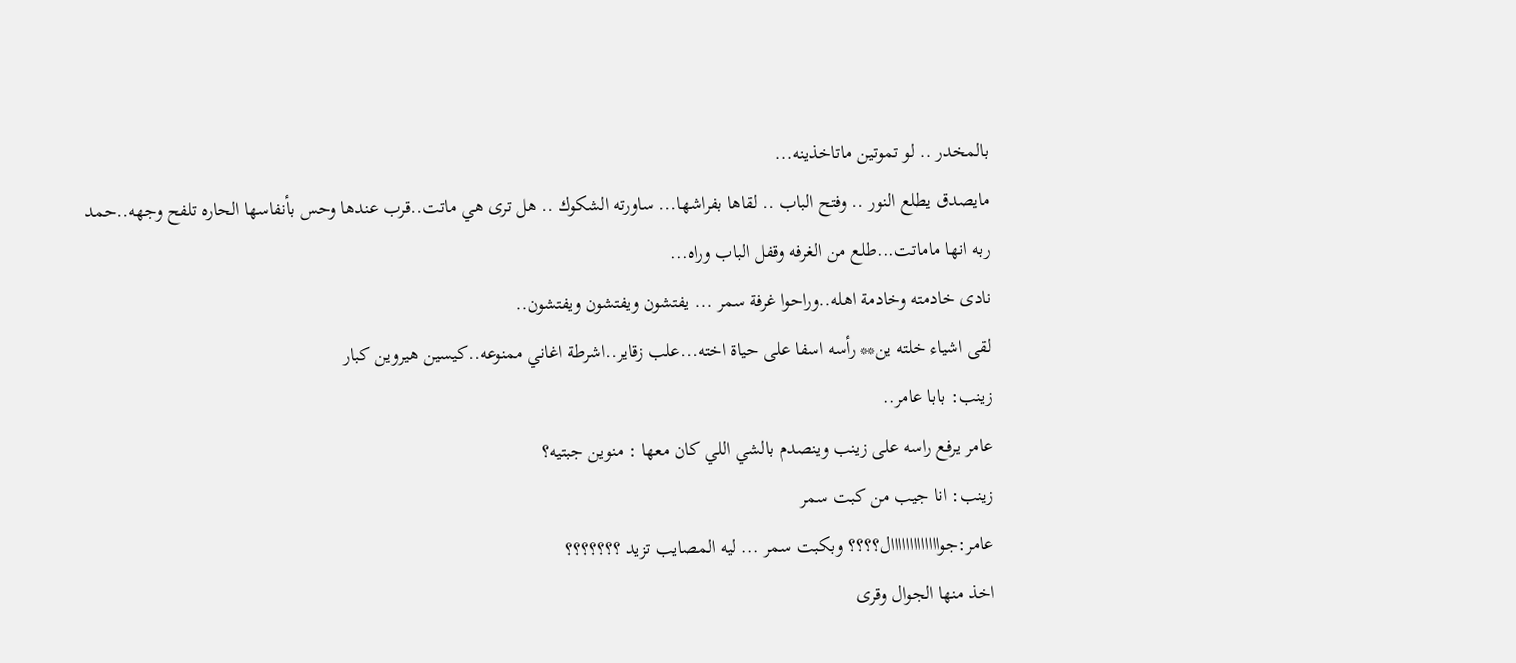بالمخدر .. لو تموتين ماتاخذينه...
مايصدق يطلع النور .. وفتح الباب .. لقاها بفراشها... ساورته الشكوك .. هل ترى هي ماتت..قرب عندها وحس بأنفاسها الحاره تلفح وجهه..حمد ربه انها ماماتت...طلع من الغرفه وقفل الباب وراه...
نادى خادمته وخادمة اهله..وراحوا غرفة سمر ... يفتشون ويفتشون ويفتشون..
لقى اشياء خلته ين** رأسه اسفا على حياة اخته...علب زقاير..اشرطة اغاني ممنوعه..كيسين هيروين كبار
زينب: بابا عامر..
عامر يرفع راسه على زينب وينصدم بالشي اللي كان معها : منوين جبتيه؟
زينب: انا جيب من كبت سمر
عامر:جوااااااااااااال؟؟؟؟ وبكبت سمر ... ليه المصايب تزيد ؟؟؟؟؟؟؟
اخذ منها الجوال وقرى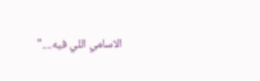الاسامي اللي فيه...."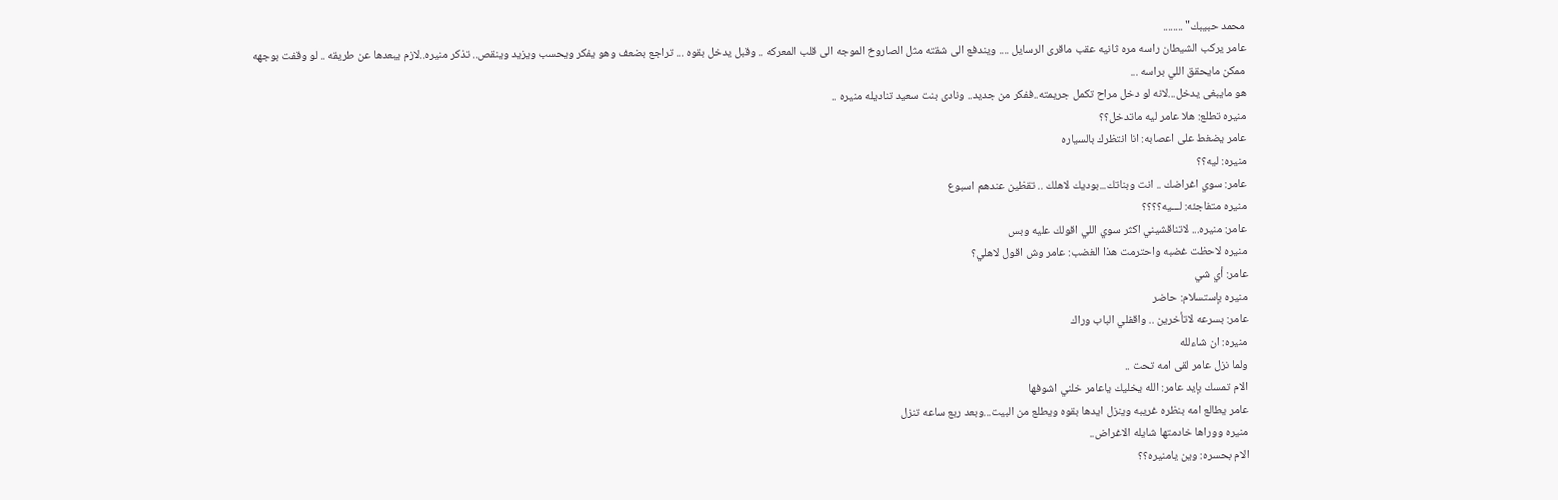محمد حبيبك" ........
عامر يركب الشيطان راسه مره ثانيه عقب ماقرى الرسايل .... ويندفع الى شقته مثل الصاروخ الموجه الى قلب المعركه .. وقبل يدخل بقوه ... تراجع بضعف وهو يفكر ويحسب ويزيد وينقص.. تذكر منيره..لازم يبعدها عن طريقه .. لو وقفت بوجهه ممكن مايحقق اللي براسه ...
هو مايبغى يدخل...لانه لو دخل مراح تكمل جريمته..ففكر من جديد.. ونادى بنت سعيد تناديله منيره ..
منيره تطلع: هلا عامر ليه ماتدخل؟؟
عامر يضغط على اعصابه: انا انتظرك بالسياره
منيره: ليه؟؟
عامر: سوي اغراضك .. انت وبناتك...بوديك لاهلك .. تقظين عندهم اسبوع
منيره متفاجئه: لـــيه؟؟؟؟
عامر: منيره... لاتناقشيني اكثر سوي اللي اقولك عليه وبس
منيره لاحظت غضبه واحترمت هذا الغضب: عامر وش اقول لاهلي؟
عامر: أي شي
منيره بإستسلام: حاضر
عامر: بسرعه لاتأخرين .. واقفلي الباب وراك
منيره: ان شاءلله
ولما نزل عامر لقى امه تحت ..
الام تمسك بإيد عامر: الله يخليك ياعامر خلني اشوفها
عامر يطالع امه بنظره غريبه وينزل ايدها بقوه ويطلع من البيت...وبعد ربع ساعه تنزل
منيره ووراها خادمتها شايله الاغراض..
الام بحسره: وين يامنيره؟؟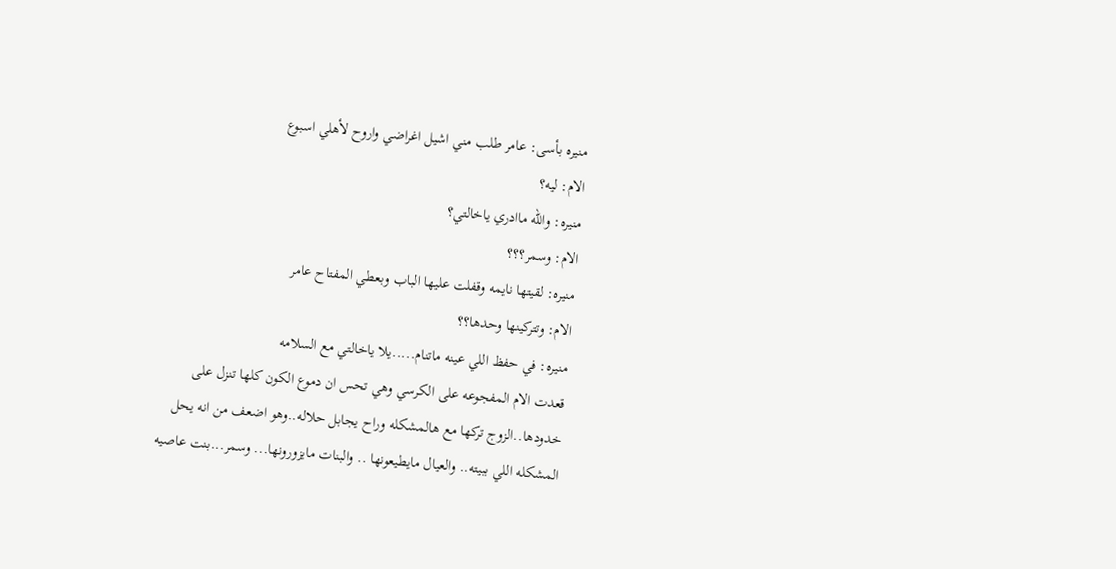منيره بأسى: عامر طلب مني اشيل اغراضي واروح لأهلي اسبوع
الام: ليه؟
منيره: والله ماادري ياخالتي؟
الام: وسمر؟؟؟
منيره: لقيتها نايمه وقفلت عليها الباب وبعطي المفتاح عامر
الام: وتتركينها وحدها؟؟
منيره: في حفظ اللي عينه ماتنام.....يلا ياخالتي مع السلامه
قعدت الام المفجوعه على الكرسي وهي تحس ان دموع الكون كلها تنزل على خدودها..الزوج تركها مع هالمشكله وراح يجابل حلاله..وهو اضعف من انه يحل المشكله اللي ببيته.. والعيال مايطيعونها .. والبنات مايزورونها... وسمر...بنت عاصيه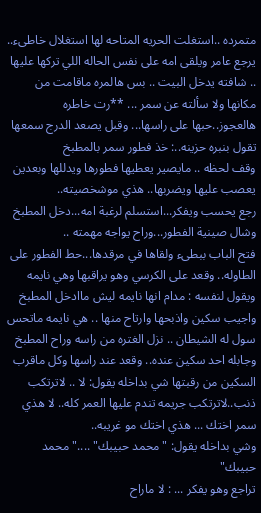متمرده ..استغلت الحريه المتاحه لها استغلال خاطىء..
يرجع عامر ويلقى امه على نفس الحاله اللي تركها عليها .. شافته يدخل البيت .. بس هالمره ماقامت من مكانها ولا سألته عن سمر ... **رت خاطره هالعجوز..حبها على راسها... وقبل يصعد الدرج سمعها تقول بنبره حزينه..: خذ فطور سمر بالمطبخ
وقف لحظه .. مايصير يعطيها فطورها ويدللها وبعدين يعصب عليها ويضربها.. هذي موشخصيته..
رجع يحسب ويفكر...استسلم لرغبة امه...دخل المطبخ وشال صينية الفطور...وراح يواجه مهمته ..
فتح الباب ببطىء ولقاها في مرقدها...حط الفطور على الطاوله.. وقعد على الكرسي وهو يراقبها وهي نايمه ويقول لنفسه : مدام انها نايمه ليش ماادخل المطبخ واجيب سكين واذبحها وارتاح منها .. هي نايمه ماتحس
سول له الشيطان .. نزل الغتره من راسه وراح المطبخ وجابله احد سكين عنده.. وقعد عند راسها وكل ماقرب السكين من رقبتها شي بداخله يقول: لا .. لاترتكب ذنب..لاترتكب جريمه تندم عليها العمر كله.. لا هذي سمر اختك ... هذي اختك مو غريبه..
وشي بداخله يقول: "محمد حبيبك" ...."محمد حبيبك"
تراجع وهو يفكر ... : لا ماراح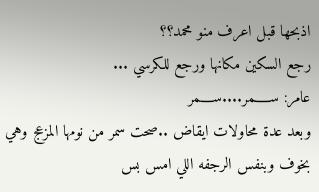اذبحها قبل اعرف منو محمد؟؟
رجع السكين مكانها ورجع للكرسي ...
عامر: ســـــمر....ســــمر
وبعد عدة محاولات ايقاض ..صحت سمر من نومها المزعج وهي بخوف وبنفس الرجفه اللي امس بس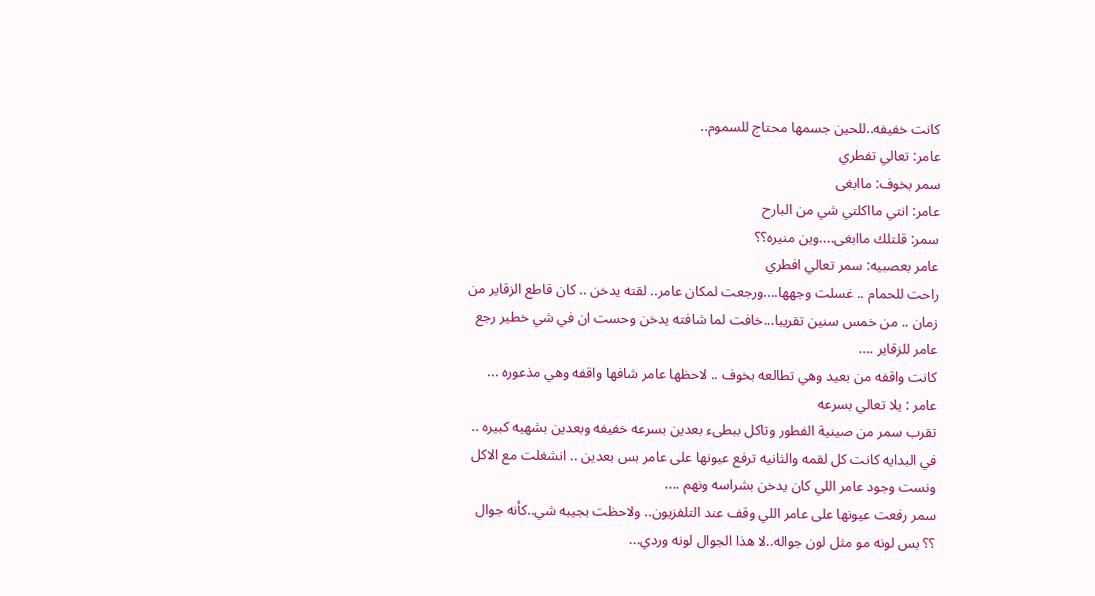كانت خفيفه..للحين جسمها محتاج للسموم..
عامر: تعالي تفطري
سمر بخوف: ماابغى
عامر: انتي مااكلتي شي من البارح
سمر: قلتلك ماابغى....وين منيره؟؟
عامر بعصبيه: سمر تعالي افطري
راحت للحمام .. غسلت وجهها....ورجعت لمكان عامر.. لقته يدخن .. كان قاطع الزقاير من زمان .. من خمس سنين تقريبا...خافت لما شافته يدخن وحست ان في شي خطير رجع عامر للزقاير ....
كانت واقفه من بعيد وهي تطالعه بخوف .. لاحظها عامر شافها واقفه وهي مذعوره ...
عامر : يلا تعالي بسرعه
تقرب سمر من صينية الفطور وتاكل ببطىء بعدين بسرعه خفيفه وبعدين بشهيه كبيره .. في البدايه كانت كل لقمه والثانيه ترفع عيونها على عامر بس بعدين .. انشغلت مع الاكل ونست وجود عامر اللي كان يدخن بشراسه ونهم ....
سمر رفعت عيونها على عامر اللي وقف عند التلفزيون.. ولاحظت بجيبه شي..كأنه جوال ؟؟ بس لونه مو مثل لون جواله..لا هذا الجوال لونه وردي...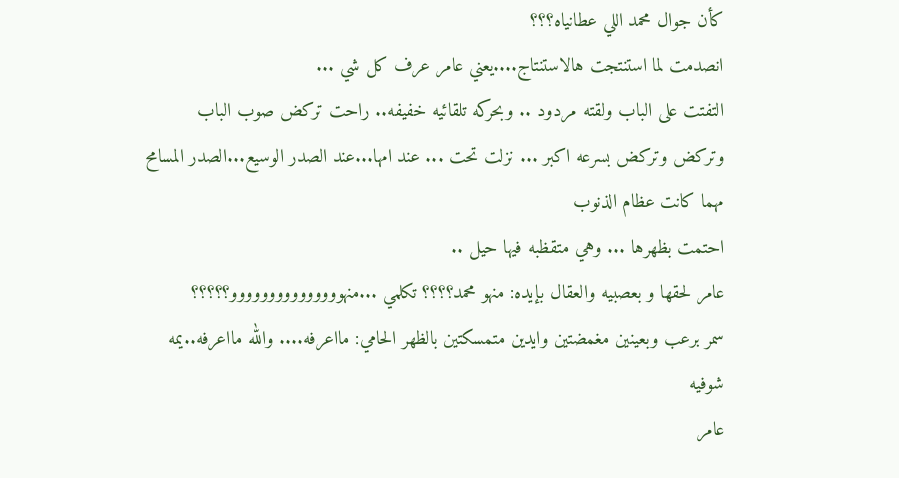كأن جوال محمد اللي عطانياه؟؟؟
انصدمت لما استنتجت هالاستنتاج....يعني عامر عرف كل شي ...
التفتت على الباب ولقته مردود .. وبحركه تلقائيه خفيفه.. راحت تركض صوب الباب وتركض وتركض بسرعه اكبر ... نزلت تحت ... عند امها...عند الصدر الوسيع...الصدر المسامح مهما كانت عظام الذنوب
احتمت بظهرها ... وهي متقظبه فيها حيل ..
عامر لحقها و بعصبيه والعقال بإيده: منهو محمد؟؟؟؟ تكلمي ...منهووووووووووووووو؟؟؟؟؟
سمر برعب وبعينين مغمضتين وايدين متمسكتين بالظهر الحامي: مااعرفه.... والله مااعرفه..يمه شوفيه
عامر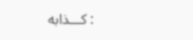: كـــذابه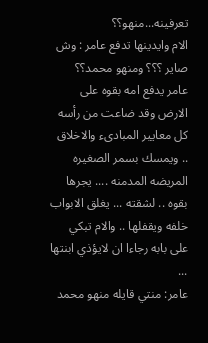تعرفينه...منهو؟؟
الام وايدينها تدفع عامر : وش صاير ؟؟؟ ومنهو محمد؟؟
عامر يدفع امه بقوه على الارض وقد ضاعت من رأسه كل معايير المبادىء والاخلاق .. ويمسك بسمر الصغيره المريضه المدمنه .... يجرها بقوه .. لشقته ... يغلق الابواب خلفه ويقفلها .. والام تبكي على بابه رجاءا ان لايؤذي ابنتها ...
عامر: منتي قايله منهو محمد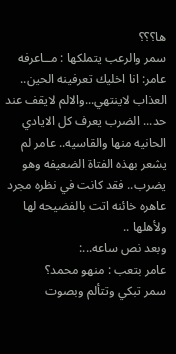ها؟؟؟
سمر والرعب يتملكها : مــاعرفه
عامر: انا اخليك تعرفينه الحين..
العذاب لاينتهي...والالم لايقف عند حد... الضرب يعرف كل الايادي الحانيه منها والقاسيه.. عامر لم يشعر بهذه الفتاة الضعيفه وهو يضرب.. فقد كانت في نظره مجرد عاهره خائنه اتت بالفضيحه لها ولأهلها ..
وبعد نص ساعه...:
عامر بتعب : منهو محمد؟
سمر تبكي وتتألم وبصوت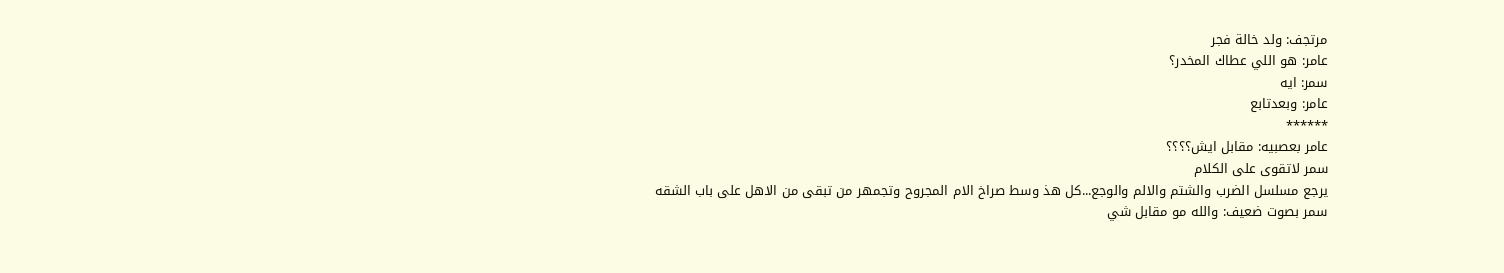مرتجف: ولد خالة فجر
عامر: هو اللي عطاك المخدر؟
سمر: ايه
عامر: وبعدتابع
******
عامر بعصبيه: مقابل ايش؟؟؟؟
سمر لاتقوى على الكلام
يرجع مسلسل الضرب والشتم والالم والوجع...كل هذ وسط صراخ الام المجروح وتجمهر من تبقى من الاهل على باب الشقه
سمر بصوت ضعيف: والله مو مقابل شي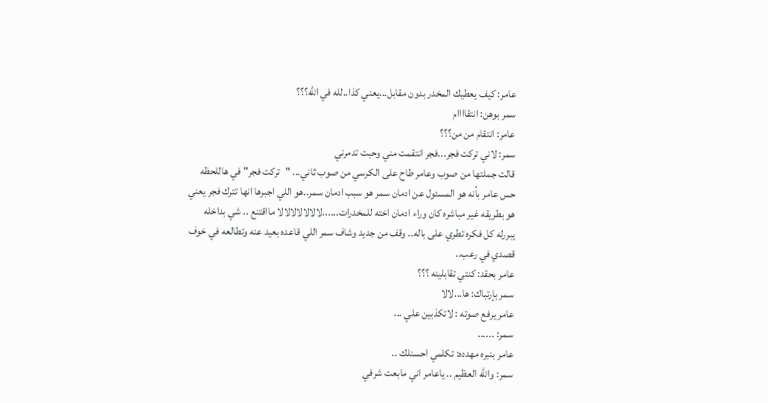عامر: كيف يعطيك المخدر بدون مقابل...يعني كذا..لله في الله؟؟؟
سمر بوهن: انتقاااام
عامر: انتقام من من؟؟؟
سمر: لاني تركت فجر...فجر انتقمت مني وحبت تدمرني
قالت جملتها من صوب وعامر طاح على الكرسي من صوب ثاني... "تركت فجر" في هاللحظه حس عامر بأنه هو المسئول عن ادمان سمر هو سبب ادمان سمر..هو اللي اجبرها انها تترك فجر يعني هو بطريقه غير مباشره كان وراء ادمان اخته للمخدرات......لالالالالالالا مااقتنع .. شي بداخله يبررله كل فكره تطري على باله.. وقف من جديد وشاف سمر اللي قاعده بعيد عنه وتطالعه في خوف قصدي في رعب..
عامر بحقد: كنتي تقابلينه ؟؟؟
سمر بإرتباك: ها...لالا
عامر يرفع صوته : لاتكذبين علي ...
سمر: ......
عامر بنبره مهدده: تكلمي احسنلك ..
سمر: والله العظيم .. ياعامر اني مابعت شرفي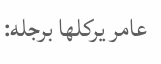عامر يركلها برجله: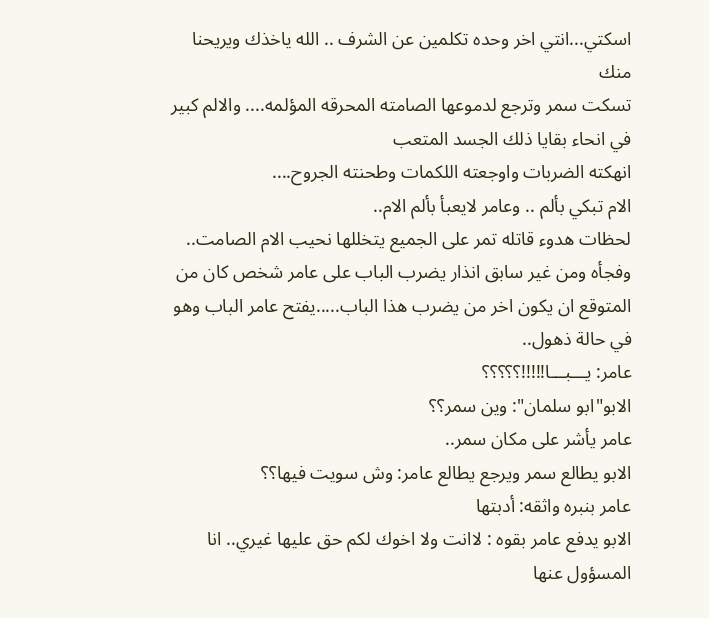اسكتي...انتي اخر وحده تكلمين عن الشرف .. الله ياخذك ويريحنا منك
تسكت سمر وترجع لدموعها الصامته المحرقه المؤلمه.... والالم كبير في انحاء بقايا ذلك الجسد المتعب
انهكته الضربات واوجعته اللكمات وطحنته الجروح....
الام تبكي بألم .. وعامر لايعبأ بألم الام..
لحظات هدوء قاتله تمر على الجميع يتخللها نحيب الام الصامت..
وفجأه ومن غير سابق انذار يضرب الباب على عامر شخص كان من المتوقع ان يكون اخر من يضرب هذا الباب.....يفتح عامر الباب وهو في حالة ذهول..
عامر: يـــبـــا!!!!!؟؟؟؟؟
الابو"ابو سلمان": وين سمر؟؟
عامر يأشر على مكان سمر..
الابو يطالع سمر ويرجع يطالع عامر: وش سويت فيها؟؟
عامر بنبره واثقه: أدبتها
الابو يدفع عامر بقوه : لاانت ولا اخوك لكم حق عليها غيري.. انا المسؤول عنها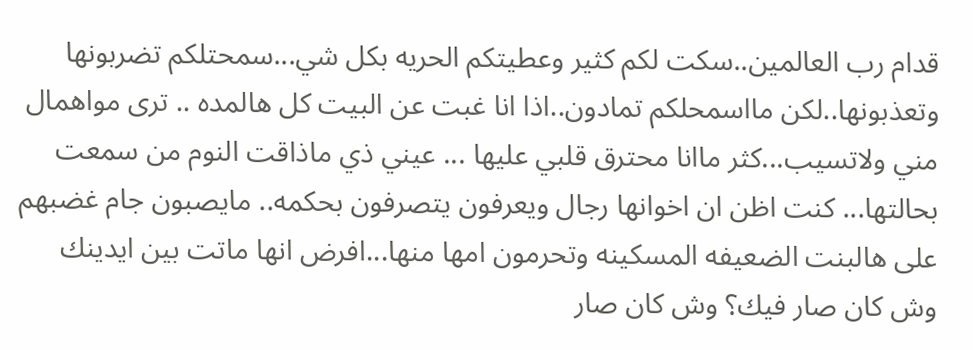قدام رب العالمين..سكت لكم كثير وعطيتكم الحريه بكل شي...سمحتلكم تضربونها وتعذبونها..لكن مااسمحلكم تمادون..اذا انا غبت عن البيت كل هالمده .. ترى مواهمال مني ولاتسيب...كثر ماانا محترق قلبي عليها ... عيني ذي ماذاقت النوم من سمعت بحالتها... كنت اظن ان اخوانها رجال ويعرفون يتصرفون بحكمه.. مايصبون جام غضبهم على هالبنت الضعيفه المسكينه وتحرمون امها منها...افرض انها ماتت بين ايدينك وش كان صار فيك؟ وش كان صار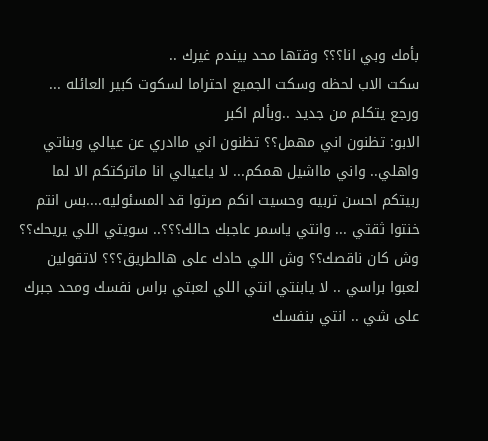بأمك وبي انا؟؟؟ وقتها محد بيندم غيرك ..
سكت الاب لحظه وسكت الجميع احتراما لسكوت كبير العائله ... ورجع يتكلم من جديد ..وبألم اكبر
الابو: تظنون اني مهمل؟؟ تظنون اني ماادري عن عيالي وبناتي واهلي.. واني مااشيل همكم... لا ياعيالي انا ماتركتكم الا لما ربيتكم احسن تربيه وحسيت انكم صرتوا قد المسئوليه....بس انتم خنتوا ثقتي ... وانتي ياسمر عاجبك حالك؟؟؟.. سويتي اللي يريحك؟؟ وش كان ناقصك؟؟ وش اللي حادك على هالطريق؟؟؟ لاتقولين لعبوا براسي .. لا يابنتي انتي اللي لعبتي براس نفسك ومحد جبرك على شي .. انتي بنفسك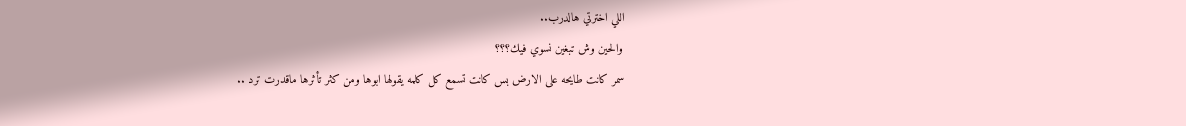اللي اخترتي هالدرب..
والحين وش تبغين نسوي فيك؟؟؟
سمر كانت طايحه على الارض بس كانت تسمع كل كلمه يقولها ابوها ومن كثر تأثرها ماقدرت ترد ..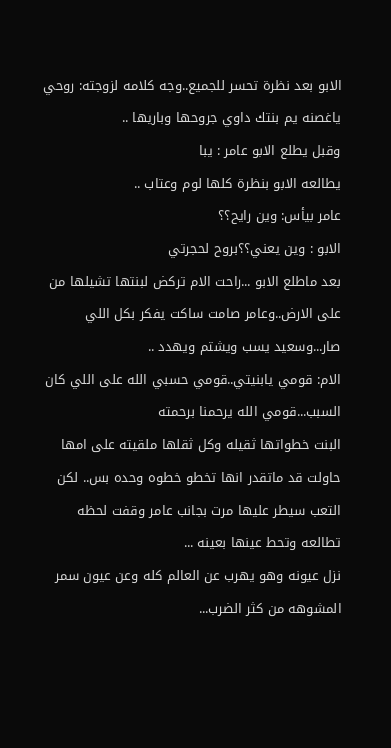الابو بعد نظرة تحسر للجميع..وجه كلامه لزوجته: روحي ياغصنه يم بنتك داوي جروحها وباريها ..
وقبل يطلع الابو عامر : يبا
يطالعه الابو بنظرة كلها لوم وعتاب ..
عامر بيأس: وين رايح؟؟
الابو : وين يعني؟؟بروح لحجرتي
بعد ماطلع الابو ...راحت الام تركض لبنتها تشيلها من على الارض..وعامر صامت ساكت يفكر بكل اللي صار...وسعيد يسب ويشتم ويهدد ..
الام: قومي يابنيتي..قومي حسبي الله على اللي كان السبب...قومي الله يرحمنا برحمته
البنت خطواتها ثقيله وكل ثقلها ملقيته على امها حاولت قد ماتقدر انها تخطو خطوه وحده بس.. لكن التعب سيطر عليها مرت بجانب عامر وقفت لحظه تطالعه وتحط عينها بعينه ...
نزل عيونه وهو يهرب عن العالم كله وعن عيون سمر المشوهه من كثر الضرب...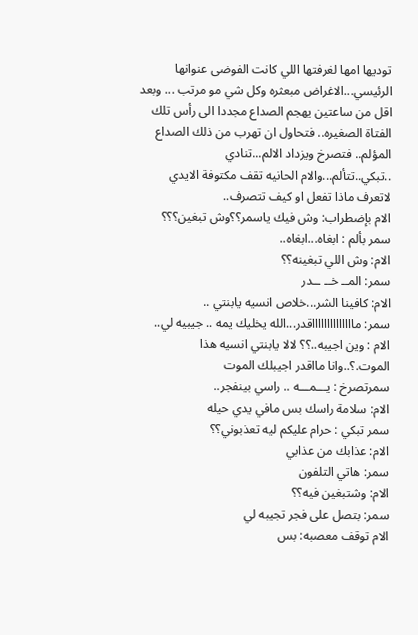توديها امها لغرفتها اللي كانت الفوضى عنوانها الرئيسي...الاغراض مبعثره وكل شي مو مرتب ... وبعد اقل من ساعتين يهجم الصداع مجددا الى رأس تلك الفتاة الصغيره.. فتحاول ان تهرب من ذلك الصداع المؤلم.. فتصرخ ويزداد الالم...تنادي ..تبكي..تتألم...والام الحانيه تقف مكتوفة الايدي لاتعرف ماذا تفعل او كيف تتصرف..
الام بإضطراب: وش فيك ياسمر؟؟وش تبغين؟؟؟
سمر بألم : ابغاه...ابغاه..
الام: وش اللي تبغينه؟؟
سمر: المــ خــ ــدر
الام: كافينا الشر...خلاص انسيه يابنتي ..
سمر: مااااااااااااااقدر...الله يخليك يمه .. جيبيه لي..
الام : وين اجيبه..؟؟ لالا يابنتي انسيه هذا الموت.؟..وانا مااقدر اجيبلك الموت
سمرتصرخ : يـــمـــه .. راسي بينفجر..
الام: سلامة راسك بس مافي يدي حيله
سمر تبكي : حرام عليكم ليه تعذبوني؟؟
الام: عذابك من عذابي
سمر: هاتي التلفون
الام: وشتبغين فيه؟؟
سمر: بتصل على فجر تجيبه لي
الام توقف معصبه: بس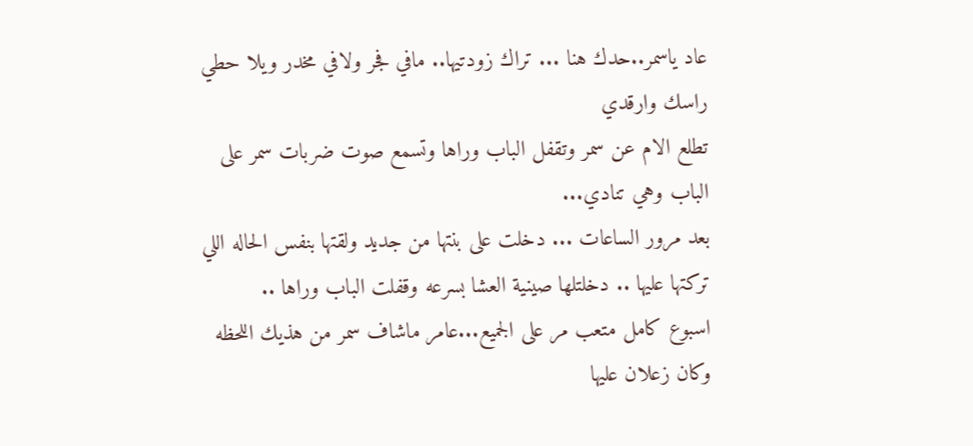عاد ياسمر..حدك هنا ... تراك زودتيها.. مافي فجر ولافي مخدر ويلا حطي راسك وارقدي
تطلع الام عن سمر وتقفل الباب وراها وتسمع صوت ضربات سمر على الباب وهي تنادي...
بعد مرور الساعات ... دخلت على بنتها من جديد ولقتها بنفس الحاله اللي تركتها عليها .. دخلتلها صينية العشا بسرعه وقفلت الباب وراها ..
اسبوع كامل متعب مر على الجميع...عامر ماشاف سمر من هذيك اللحظه وكان زعلان عليها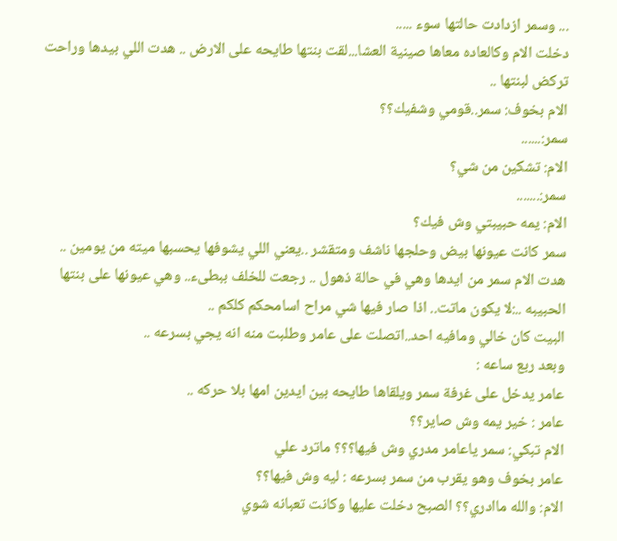... وسمر ازدادت حالتها سوء .....
دخلت الام وكالعاده معاها صينية العشا...لقت بنتها طايحه على الارض .. هدت اللي بيدها وراحت تركض لبنتها ..
الام بخوف: سمر..قومي وشفيك؟؟
سمر:......
الام: تشكين من شي؟
سمر:.......
الام: يمه حبيبتي وش فيك؟
سمر كانت عيونها بيض وحلجها ناشف ومتقشر ..يعني اللي يشوفها يحسبها ميته من يومين ..
هدت الام سمر من ايدها وهي في حالة ذهول .. رجعت للخلف ببطىء.. وهي عيونها على بنتها الحبيبه ..:لا يكون ماتت.. اذا صار فيها شي مراح اسامحكم كلكم ..
البيت كان خالي ومافيه احد..اتصلت على عامر وطلبت منه انه يجي بسرعه ..
وبعد ربع ساعه :
عامر يدخل على غرفة سمر ويلقاها طايحه بين ايدين امها بلا حركه ..
عامر : خير يمه وش صاير؟؟
الام تبكي: سمر ياعامر مدري وش فيها؟؟؟ ماترد علي
عامر بخوف وهو يقرب من سمر بسرعه : ليه وش فيها؟؟
الام: والله ماادري؟؟ الصبح دخلت عليها وكانت تعبانه شوي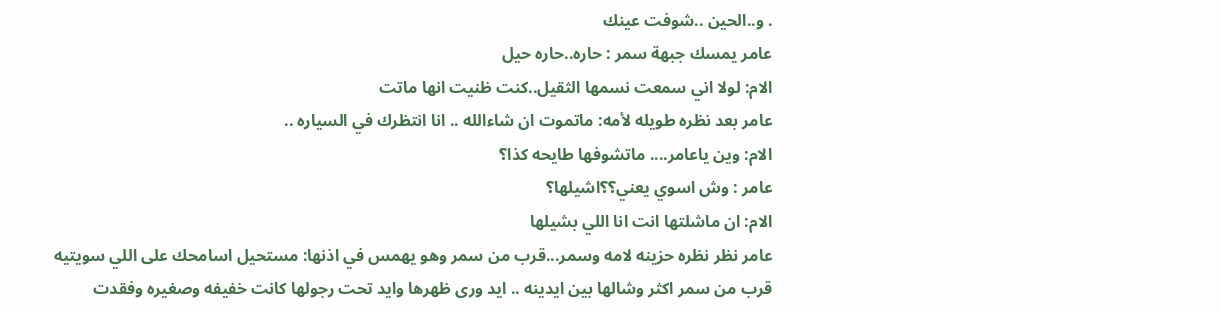. و..الحين ..شوفت عينك
عامر يمسك جبهة سمر : حاره..حاره حيل
الام: لولا اني سمعت نسمها الثقيل..كنت ظنيت انها ماتت
عامر بعد نظره طويله لأمه: ماتموت ان شاءالله .. انا انتظرك في السياره ..
الام: وين ياعامر.... ماتشوفها طايحه كذا؟
عامر : وش اسوي يعني؟؟اشيلها؟
الام: ان ماشلتها انت انا اللي بشيلها
عامر نظر نظره حزينه لامه وسمر...قرب من سمر وهو يهمس في اذنها: مستحيل اسامحك على اللي سويتيه
قرب من سمر اكثر وشالها بين ايدينه .. ايد ورى ظهرها وايد تحت رجولها كانت خفيفه وصغيره وفقدت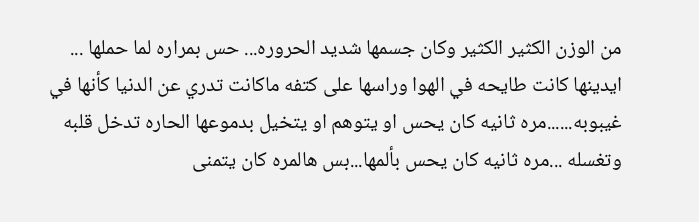من الوزن الكثير الكثير وكان جسمها شديد الحروره... حس بمراره لما حملها ... ايدينها كانت طايحه في الهوا وراسها على كتفه ماكانت تدري عن الدنيا كأنها في غيبوبه......مره ثانيه كان يحس او يتوهم او يتخيل بدموعها الحاره تدخل قلبه وتغسله ...مره ثانيه كان يحس بألمها...بس هالمره كان يتمنى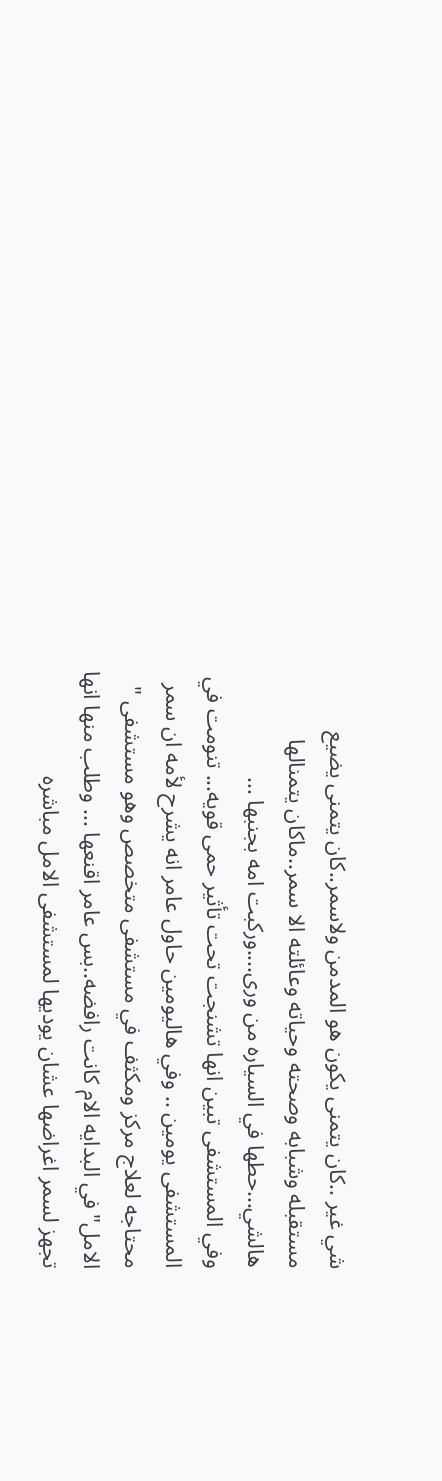شي غير ..كان يتمنى يكون هو المدمن ولاسمر..كان يتمنى يضيع مستقبله وشبابه وصحته وحياته وعائلته الا سمر..ماكان يتمنالها هالشي...حطها في السياره من ورى....وركبت امه بجنبها ...
وفي المستشفى تبين انها تشنجت تحت تأثير حمى قويه... تنومت في المستشفى يومين .. وفي هاليومين حاول عامر انه يشرح لأمه ان سمر محتاجه لعلاج مركز ومكثف في مستشفى متخصص وهو مستشفى " الامل" في البدايه الام كانت رافضه..بس عامر اقنعها ... وطلب منها انها تجهز لسمر اغراضها عشان يوديها لمستشفى الامل مباشره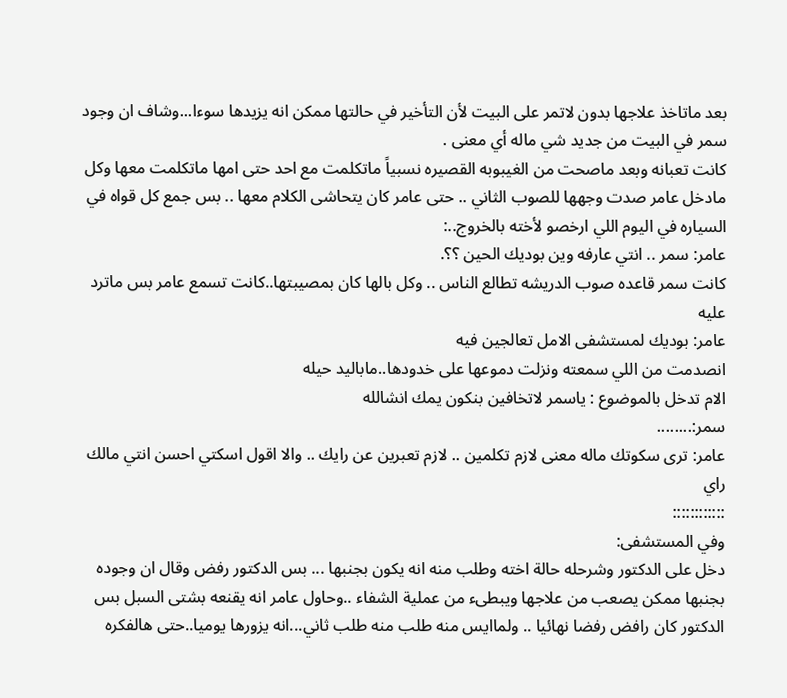بعد ماتاخذ علاجها بدون لاتمر على البيت لأن التأخير في حالتها ممكن انه يزيدها سوءا...وشاف ان وجود سمر في البيت من جديد شي ماله أي معنى .
كانت تعبانه وبعد ماصحت من الغيبوبه القصيره نسبياً ماتكلمت مع احد حتى امها ماتكلمت معها وكل مادخل عامر صدت وجهها للصوب الثاني .. حتى عامر كان يتحاشى الكلام معها .. بس جمع كل قواه في السياره في اليوم اللي ارخصو لأخته بالخروج..:
عامر: سمر .. انتي عارفه وين بوديك الحين ؟؟.
كانت سمر قاعده صوب الدريشه تطالع الناس .. وكل بالها كان بمصيبتها..كانت تسمع عامر بس ماترد عليه
عامر: بوديك لمستشفى الامل تعالجين فيه
انصدمت من اللي سمعته ونزلت دموعها على خدودها..ماباليد حيله
الام تدخل بالموضوع : ياسمر لاتخافين بنكون يمك انشالله
سمر:........
عامر: ترى سكوتك ماله معنى لازم تكلمين .. لازم تعبرين عن رايك .. والا اقول اسكتي احسن انتي مالك راي
::::::::::::
وفي المستشفى:
دخل على الدكتور وشرحله حالة اخته وطلب منه انه يكون بجنبها ... بس الدكتور رفض وقال ان وجوده بجنبها ممكن يصعب من علاجها ويبطىء من عملية الشفاء ..وحاول عامر انه يقنعه بشتى السبل بس الدكتور كان رافض رفضا نهائيا .. ولماايس منه طلب منه طلب ثاني...انه يزورها يوميا..حتى هالفكره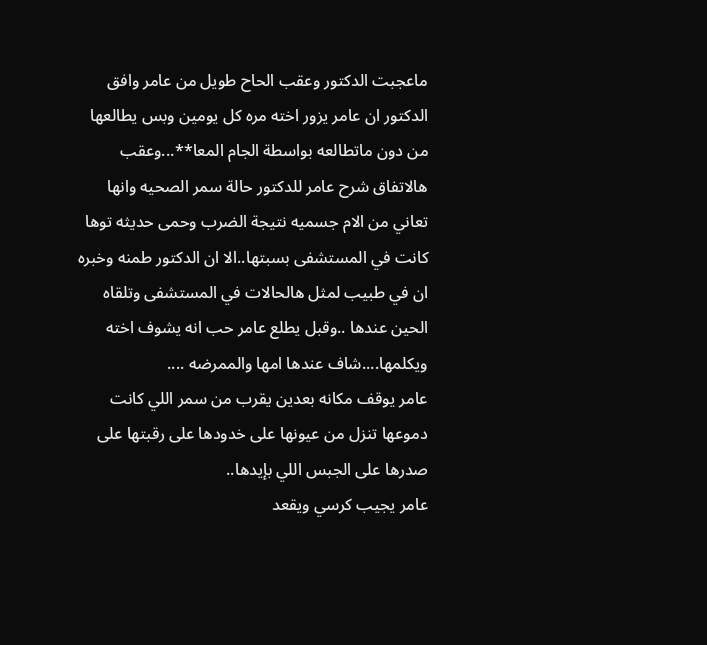ماعجبت الدكتور وعقب الحاح طويل من عامر وافق الدكتور ان عامر يزور اخته مره كل يومين وبس يطالعها من دون ماتطالعه بواسطة الجام المعا**...وعقب هالاتفاق شرح عامر للدكتور حالة سمر الصحيه وانها تعاني من الام جسميه نتيجة الضرب وحمى حديثه توها كانت في المستشفى بسبتها..الا ان الدكتور طمنه وخبره ان في طبيب لمثل هالحالات في المستشفى وتلقاه الحين عندها ..وقبل يطلع عامر حب انه يشوف اخته ويكلمها....شاف عندها امها والممرضه ....
عامر يوقف مكانه بعدين يقرب من سمر اللي كانت دموعها تنزل من عيونها على خدودها على رقبتها على صدرها على الجبس اللي بإيدها..
عامر يجيب كرسي ويقعد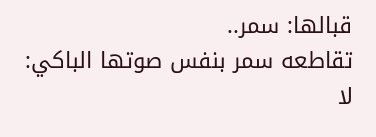قبالها: سمر..
تقاطعه سمر بنفس صوتها الباكي: لا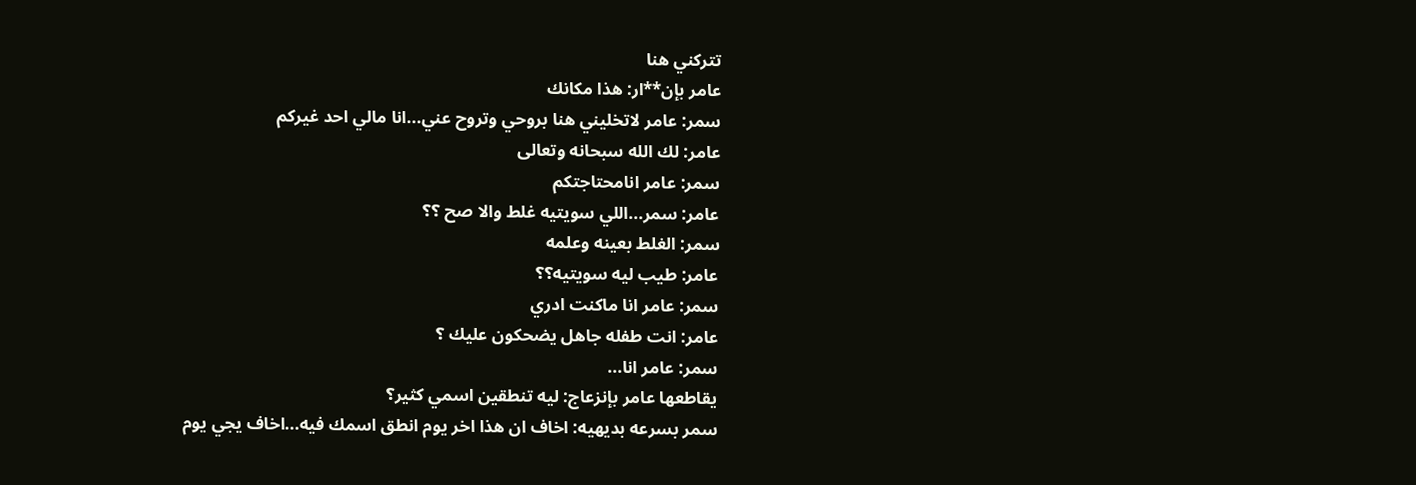تتركني هنا
عامر بإن**ار: هذا مكانك
سمر: عامر لاتخليني هنا بروحي وتروح عني...انا مالي احد غيركم
عامر: لك الله سبحانه وتعالى
سمر: عامر انامحتاجتكم
عامر: سمر...اللي سويتيه غلط والا صح ؟؟
سمر: الغلط بعينه وعلمه
عامر: طيب ليه سويتيه؟؟
سمر: عامر انا ماكنت ادري
عامر: انت طفله جاهل يضحكون عليك ؟
سمر: عامر انا...
يقاطعها عامر بإنزعاج: ليه تنطقين اسمي كثير؟
سمر بسرعه بديهيه: اخاف ان هذا اخر يوم انطق اسمك فيه...اخاف يجي يوم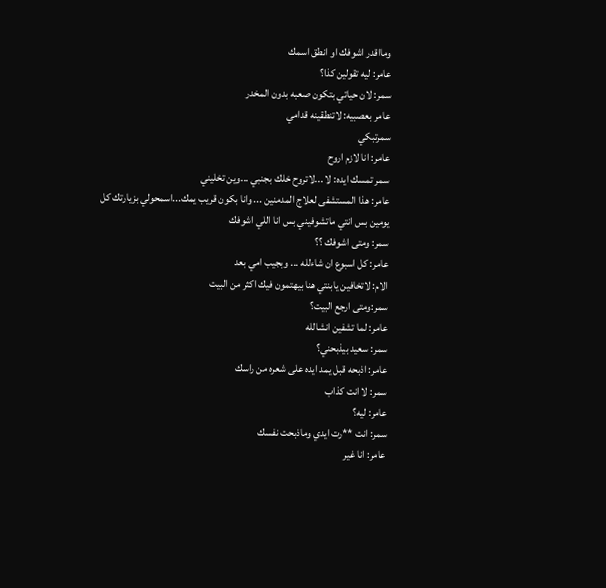ومااقدر اشوفك او انطق اسمك
عامر: ليه تقولين كذا؟
سمر: لان حياتي بتكون صعبه بدون المخدر
عامر بعصبيه: لاتنطقينه قدامي
سمرتبكي
عامر: انا لازم اروح
سمر تمسك ايده: لا ...لاتروح خلك بجنبي ...وين تخليني
عامر: هذا المستشفى لعلاج المدمنين ... وانا بكون قريب يمك...اسمحولي بزيارتك كل
يومين بس انتي ماتشوفيني بس انا اللي اشوفك
سمر: ومتى اشوفك ؟؟
عامر: كل اسبوع ان شاءلله ... وبجيب امي بعد
الام: لاتخافين يابنتي هنا بيهتمون فيك اكثر من البيت
سمر:ومتى ارجع البيت؟
عامر: لما تشفين انشالله
سمر: سعيد بيذبحني؟
عامر: اذبحه قبل يمد ايده على شعره من راسك
سمر: لا انت كذاب
عامر: ليه؟
سمر: انت **رت ايدي وماذبحت نفسك
عامر: انا غير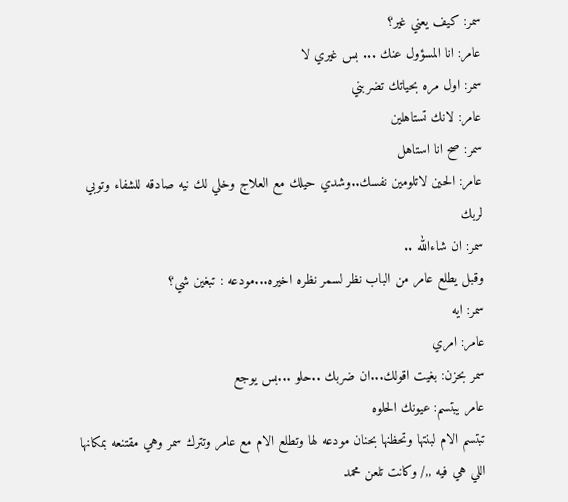سمر: كيف يعني غير؟
عامر: انا المسؤول عنك ... بس غيري لا
سمر: اول مره بحياتك تضربني
عامر: لانك تستاهلين
سمر: صح انا استاهل
عامر: الحين لاتلومين نفسك..وشدي حيلك مع العلاج وخلي لك نيه صادقه للشفاء وتوبي لربك
سمر: ان شاءالله ..
وقبل يطلع عامر من الباب نظر لسمر نظره اخيره...مودعه : تبغين شي؟
سمر: ايه
عامر: امري
سمر بحزن: بغيت اقولك...ان ضربك ..حلو ...بس يوجع
عامر يبتسم: عيونك الحلوه
تبتسم الام لبنتها وتحظنها بحنان مودعه لها وتطلع الام مع عامر وتترك سمر وهي مقتنعه بمكانها اللي هي فيه ,,/ وكانت تلعن محمد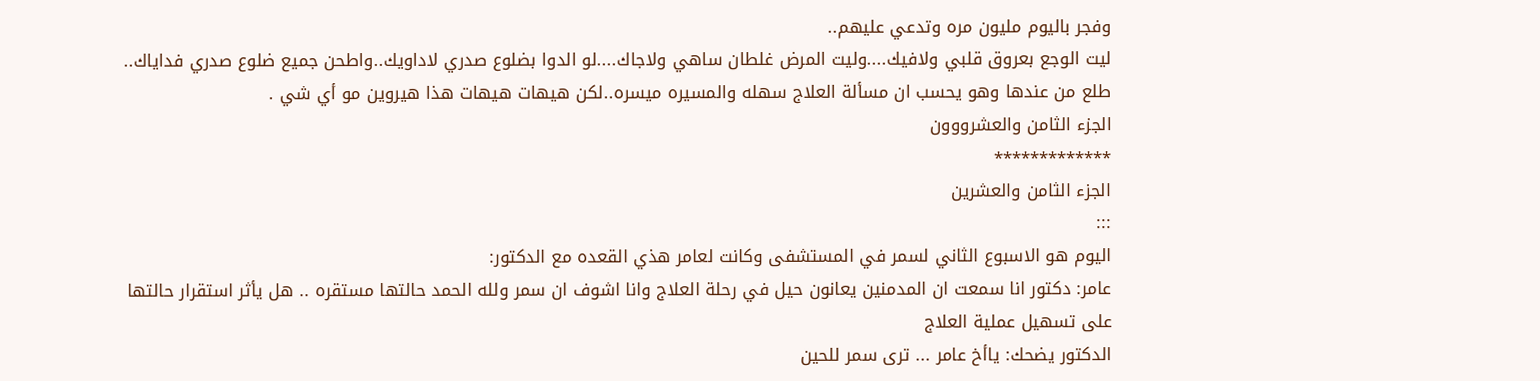وفجر باليوم مليون مره وتدعي عليهم..
ليت الوجع بعروق قلبي ولافيك....وليت المرض غلطان ساهي ولاجاك....لو الدوا بضلوع صدري لاداويك..واطحن جميع ضلوع صدري فداياك..
طلع من عندها وهو يحسب ان مسألة العلاج سهله والمسيره ميسره..لكن هيهات هيهات هذا هيروين مو أي شي .
الجزء الثامن والعشرووون
*************
الجزء الثامن والعشرين
:::
اليوم هو الاسبوع الثاني لسمر في المستشفى وكانت لعامر هذي القعده مع الدكتور:
عامر: دكتور انا سمعت ان المدمنين يعانون حيل في رحلة العلاج وانا اشوف ان سمر ولله الحمد حالتها مستقره .. هل يأثر استقرار حالتها على تسهيل عملية العلاج
الدكتور يضحك: ياأخ عامر ... ترى سمر للحين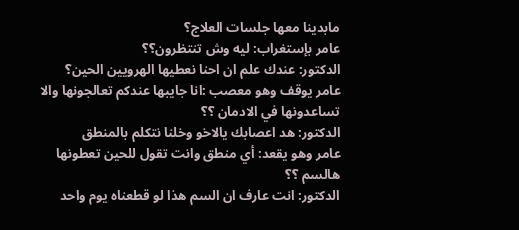مابدينا معها جلسات العلاج؟
عامر بإستغراب: ليه وش تنتظرون؟؟
الدكتور: عندك علم ان احنا نعطيها الهرويين الحين؟
عامر يوقف وهو معصب :انا جايبها عندكم تعالجونها والا تساعدونها في الادمان ؟؟
الدكتور: هد اعصابك يالاخو وخلنا نتكلم بالمنطق
عامر وهو يقعد: أي منطق وانت تقول للحين تعطونها هالسم ؟؟
الدكتور: انت عارف ان السم هذا لو قطعناه يوم واحد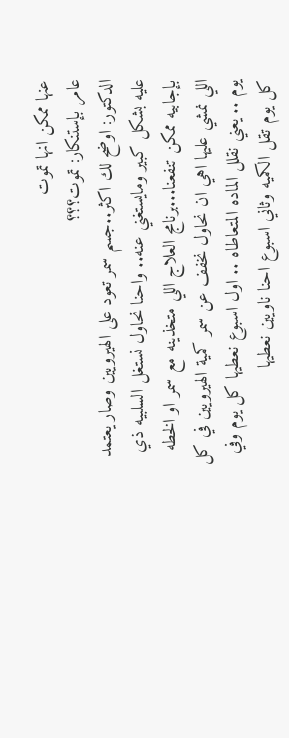عنها ممكن انها تموت
عامر بإستنكار: تموت؟؟؟
الدكتور: اوضح لك اكثر..جسم سمر تعود على الهيرويين وصار يعتمد عليه بشكل كبير ومايستغني عنه.. واحنا نحاول نستغل السلبيه ذي بإجابيه ممكن تنفعنا...برنامج العلاج اللي متخذينه مع سمر او الخطه اللي نمشي عليها اهي ان نحاول نخفف عن سمر كمية الهيرويين في كل يوم .. يعني نقلل الماده المتعاطاه .. اول اسبوع نعطيها كل يوم وفي كل يوم تقل الكميه وثاني اسبوع احنا ناويين نعطيها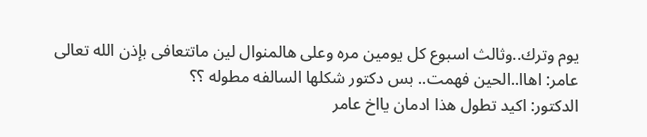يوم وترك..وثالث اسبوع كل يومين مره وعلى هالمنوال لين ماتتعافى بإذن الله تعالى
عامر: اهاا..الحين فهمت.. بس دكتور شكلها السالفه مطوله ؟؟
الدكتور: اكيد تطول هذا ادمان يااخ عامر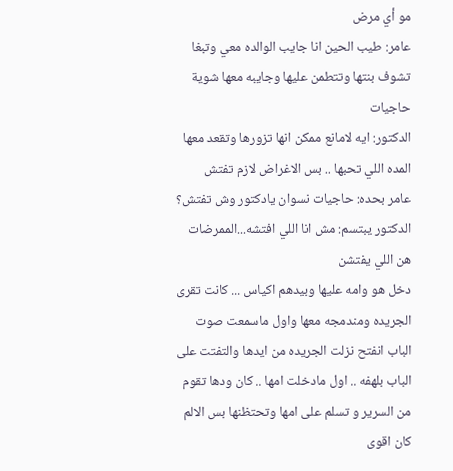مو أي مرض
عامر: طيب الحين انا جايب الوالده معي وتبغا تشوف بنتها وتتطمن عليها وجايبه معها شوية حاجيات
الدكتور: ايه لامانع ممكن انها تزورها وتقعد معها المده اللي تحبها .. بس الاغراض لازم تفتش
عامر بحده: حاجيات نسوان يادكتور وش تفتش؟
الدكتور يبتسم: مش انا اللي افتشه...الممرضات هن اللي يفتشن
دخل هو وامه عليها وبيدهم اكياس ... كانت تقرى الجريده ومندمجه معها واول ماسمعت صوت الباب انفتح نزلت الجريده من ايدها والتفتت على الباب بلهفه .. اول مادخلت امها .. كان ودها تقوم من السرير و تسلم على امها وتحتظنها بس الالم كان اقوى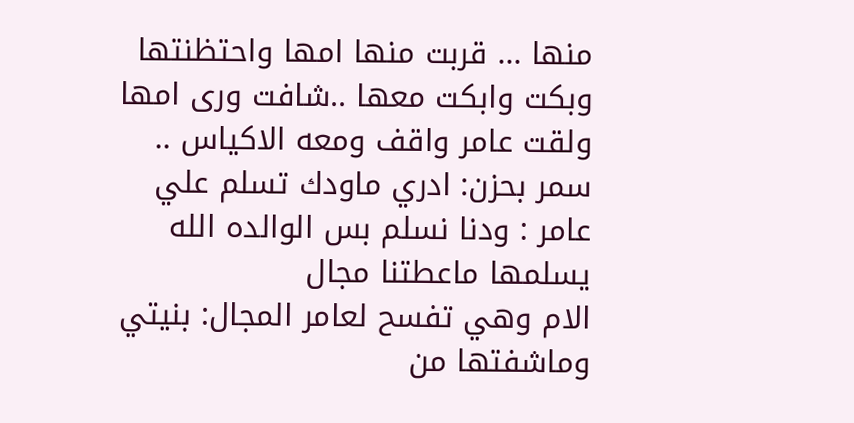منها ... قربت منها امها واحتظنتها وبكت وابكت معها ..شافت ورى امها ولقت عامر واقف ومعه الاكياس ..
سمر بحزن: ادري ماودك تسلم علي
عامر : ودنا نسلم بس الوالده الله يسلمها ماعطتنا مجال
الام وهي تفسح لعامر المجال: بنيتي وماشفتها من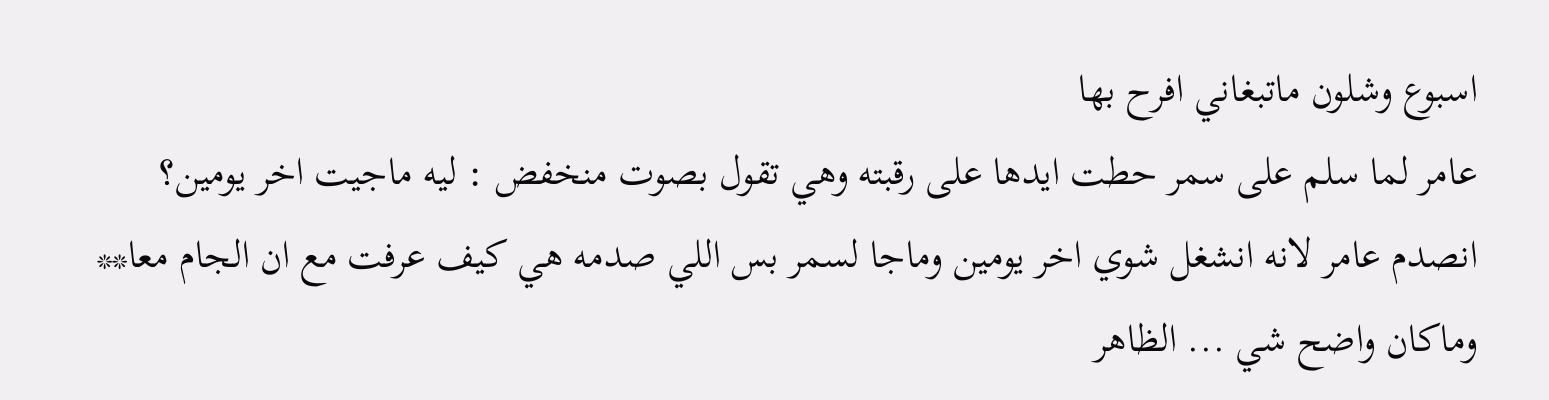اسبوع وشلون ماتبغاني افرح بها
عامر لما سلم على سمر حطت ايدها على رقبته وهي تقول بصوت منخفض : ليه ماجيت اخر يومين؟
انصدم عامر لانه انشغل شوي اخر يومين وماجا لسمر بس اللي صدمه هي كيف عرفت مع ان الجام معا** وماكان واضح شي ... الظاهر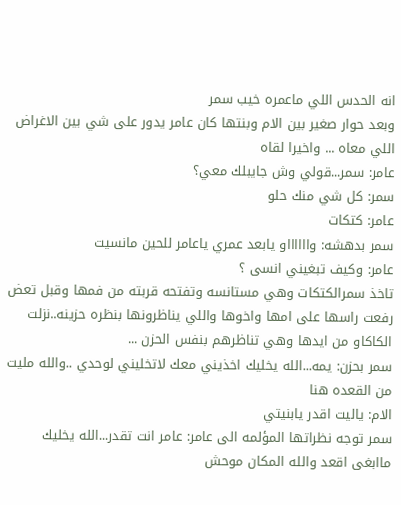انه الحدس اللي ماعمره خيب سمر
وبعد حوار صغير بين الام وبنتها كان عامر يدور على شي بين الاغراض اللي معاه ... واخيرا لقاه
عامر: سمر...قولي وش جايبلك معي؟
سمر: كل شي منك حلو
عامر: كتكات
سمر بدهشه: وااااااو يابعد عمري ياعامر للحين مانسيت
عامر: وكيف تبغيني انسى ؟
تاخذ سمرالكتكات وهي مستانسه وتفتحه قربته من فمها وقبل تعض رفعت راسها على امها واخوها واللي يناظرونها بنظره حزينه..نزلت الكاكاو من ايدها وهي تناظرهم بنفس الحزن ...
سمر بحزن: يمه...الله يخليك اخذيني معك لاتخليني لوحدي ..والله مليت من القعده هنا
الام: ياليت اقدر يابنيتي
سمر توجه نظراتها المؤلمه الى عامر: عامر انت تقدر...الله يخليك ماابغى اقعد والله المكان موحش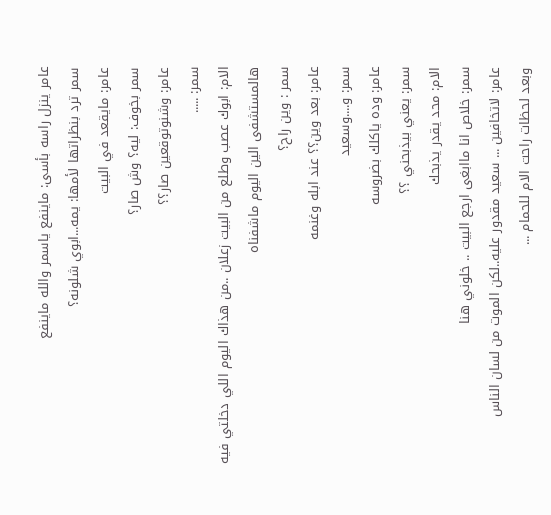عامر ينزل راسه بأسى: ماينفع ياسمر والله ماينفع
سمر ترد بنظراتها لأمها: يمه...ابوي شلونه؟
عامر: مايقعد في البيت
سمر بخوف: ليه؟ وش صار؟
عامر: وشنوتوقعين صار؟؟
سمر: .....
الام: ابوك عصب وطلع من البيت زعلان ..من هذاك اليوم اللي دخلتي فيه هالمستشفى الين اليوم ماشفناه
سمر : وين راح؟
عامر: بعد وين؟؟ عند ابله وغنمه
سمر: و....وسعيد
عامر: وده ياكلك بضروسه
سمر: يعني بيذبحني ؟؟
الام: محد يقدر يذبحك
سمر: خلاص انا ماابغى ارجع البيت .. خلوني هنا
عامر: لاتخافين ... سعيد مقدور عليه..لكن الموت من لسان الناس
وبعد لحظات راحت الام للحمام ...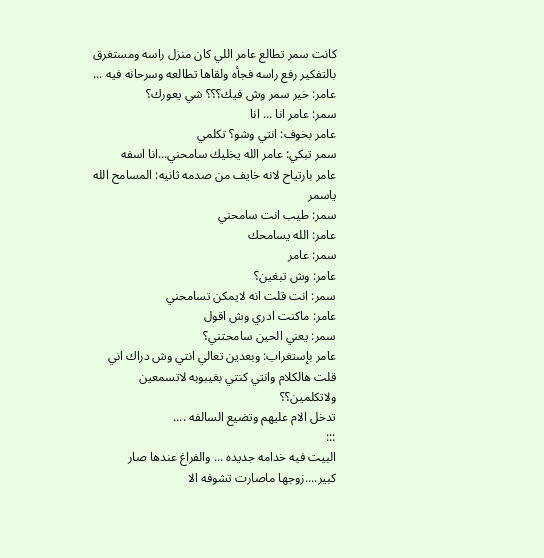كانت سمر تطالع عامر اللي كان منزل راسه ومستغرق بالتفكير رفع راسه فجأه ولقاها تطالعه وسرحانه فيه ...
عامر: خير سمر وش فيك؟؟؟ شي يعورك؟
سمر: عامر انا ... انا
عامر بخوف: انتي وشو؟ تكلمي
سمر تبكي: عامر الله يخليك سامحني...انا اسفه
عامر بارتياح لانه خايف من صدمه ثانيه: المسامح الله ياسمر
سمر: طيب انت سامحني
عامر: الله يسامحك
سمر: عامر
عامر: وش تبغين؟
سمر: انت قلت انه لايمكن تسامحني
عامر: ماكنت ادري وش اقول
سمر: يعني الحين سامحتني؟
عامر بإستغراب: وبعدين تعالي انتي وش دراك اني قلت هالكلام وانتي كنتي بغيبوبه لاتسمعين ولاتكلمين؟؟
تدخل الام عليهم وتضيع السالفه ....
:::
البيت فيه خدامه جديده ... والفراغ عندها صار كبير....زوجها ماصارت تشوفه الا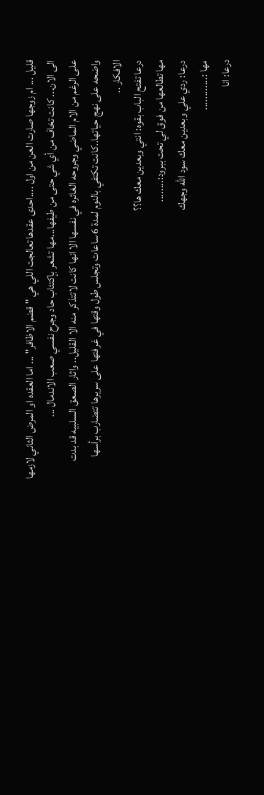قليل ... ام زوجها صارت العن من اول ....احدى عقدها تعالجت اللي هي " قضم الاظافر" ... اما العقده او المرض الثاني لازمها الى الان... كانت تخاف من أي شي حتى من طيفها...مها تشعر بإكتئاب حاد وجرح نفسي صعب الاندمال ...
على الرغم من الام الماضي وجروحه الغائره في نفسها الا انها كانت لاتتذكر منه الا القليل.. واثار الصعق السلبيه قد بدت واضحه على نهج حياتها..كانت تكتفي بالنوم لمدة 6 ساعات وتجلس طول وقتها في غرفتها على سريرها تتضارب برأسها الافكار ..
درعا تفتح الباب بقوه: انتي وبعدين معك ها؟؟
مها تطالعها من فوق لي تحت ببرود:........
درعا: ردي علي وبعدين معك سود الله وجهك
مها :............
درعا: انا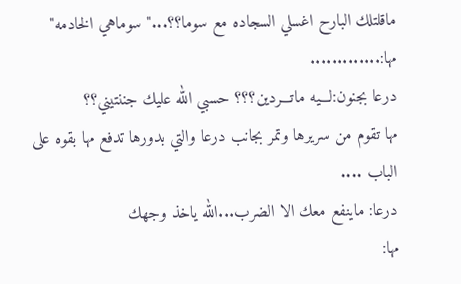ماقلتلك البارح اغسلي السجاده مع سوما؟؟..." سوماهي الخادمه"
مها:.............
درعا بجنون:لـــيه ماتـــردين؟؟؟ حسبي الله عليك جننتيني؟؟
مها تقوم من سريرها وتمر بجانب درعا والتي بدورها تدفع مها بقوه على الباب ....
درعا: ماينفع معك الا الضرب...الله ياخذ وجهك
مها: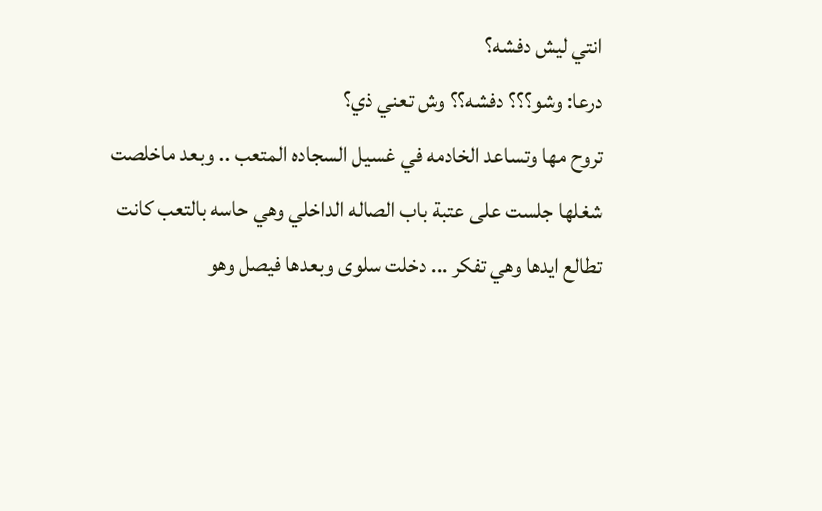انتي ليش دفشه؟
درعا: وشو؟؟؟ دفشه؟؟ وش تعني ذي؟
تروح مها وتساعد الخادمه في غسيل السجاده المتعب .. وبعد ماخلصت شغلها جلست على عتبة باب الصاله الداخلي وهي حاسه بالتعب كانت تطالع ايدها وهي تفكر ... دخلت سلوى وبعدها فيصل وهو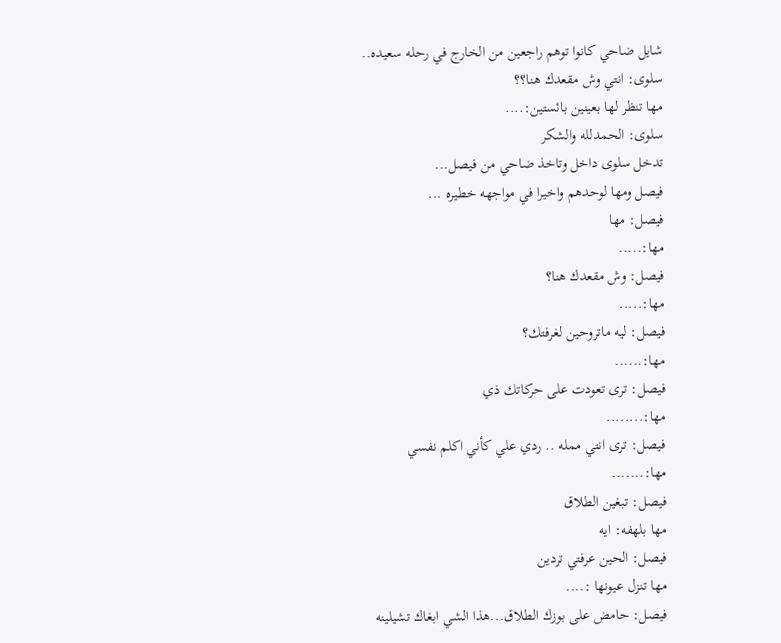شايل ضاحي كانوا توهم راجعين من الخارج في رحله سعيده..
سلوى: انتي وش مقعدك هنا؟؟
مها تنظر لها بعينين بائستين:....
سلوى: الحمدلله والشكر
تدخل سلوى داخل وتاخذ ضاحي من فيصل...
فيصل ومها لوحدهم واخيرا في مواجهه خطيره ...
فيصل: مها
مها:.....
فيصل: وش مقعدك هنا؟
مها:.....
فيصل: ليه ماتروحين لغرفتك؟
مها:......
فيصل: ترى تعودت على حركاتك ذي
مها:........
فيصل: ترى انتي ممله .. ردي علي كأني اكلم نفسي
مها:.......
فيصل: تبغين الطلاق
مها بلهفه: ايه
فيصل: الحين عرفتي تردين
مها تنزل عيونها :....
فيصل: حامض على بوزك الطلاق...هذا الشي ابغاك تشيلينه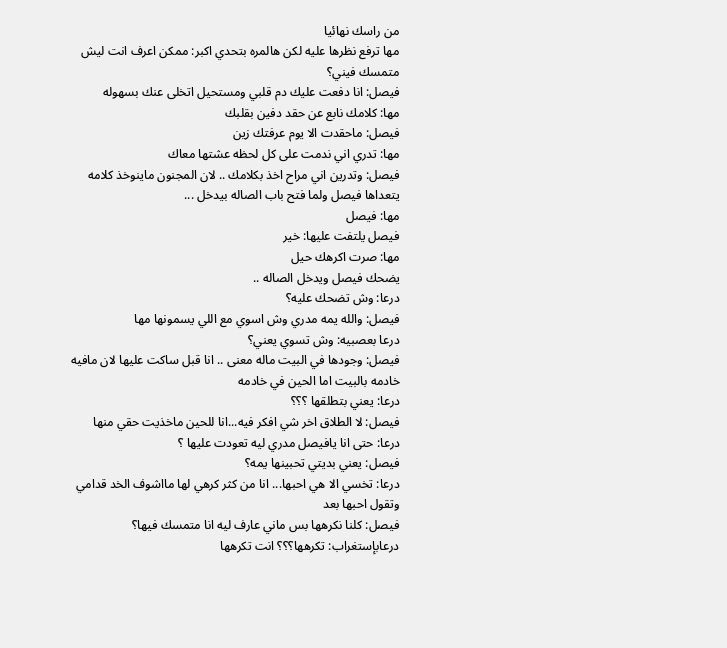من راسك نهائيا
مها ترفع نظرها عليه لكن هالمره بتحدي اكبر: ممكن اعرف انت ليش متمسك فيني؟
فيصل: انا دفعت عليك دم قلبي ومستحيل اتخلى عنك بسهوله
مها: كلامك نابع عن حقد دفين بقلبك
فيصل: ماحقدت الا يوم عرفتك زين
مها: تدري اني ندمت على كل لحظه عشتها معاك
فيصل: وتدرين اني مراح اخذ بكلامك .. لان المجنون ماينوخذ كلامه
يتعداها فيصل ولما فتح باب الصاله بيدخل ...
مها: فيصل
فيصل يلتفت عليها: خير
مها: صرت اكرهك حيل
يضحك فيصل ويدخل الصاله ..
درعا: وش تضحك عليه؟
فيصل: والله يمه مدري وش اسوي مع اللي يسمونها مها
درعا بعصبيه: وش تسوي يعني؟
فيصل: وجودها في البيت ماله معنى .. انا قبل ساكت عليها لان مافيه خادمه بالبيت اما الحين في خادمه
درعا: يعني بتطلقها ؟؟؟
فيصل: لا الطلاق اخر شي افكر فيه...انا للحين ماخذيت حقي منها
درعا: حتى انا يافيصل مدري ليه تعودت عليها ؟
فيصل: يعني بديتي تحبينها يمه؟
درعا: تخسي الا هي احبها... انا من كثر كرهي لها مااشوف الخد قدامي وتقول احبها بعد
فيصل: كلنا نكرهها بس ماني عارف ليه انا متمسك فيها؟
درعابإستغراب: تكرهها؟؟؟ انت تكرهها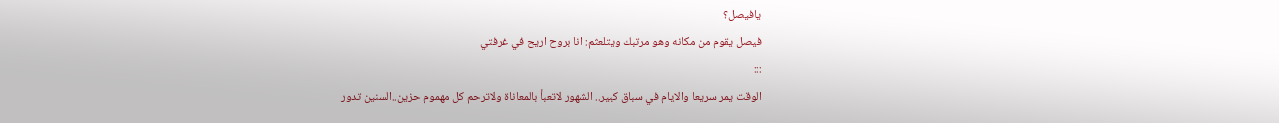يافيصل؟
فيصل يقوم من مكانه وهو مرتبك ويتلعثم: انا بروح اريح في غرفتي
:::
الوقت يمر سريعا والايام في سباق كبير.. الشهور لاتعبأ بالمعاناة ولاترحم كل مهموم حزين..السنين تدور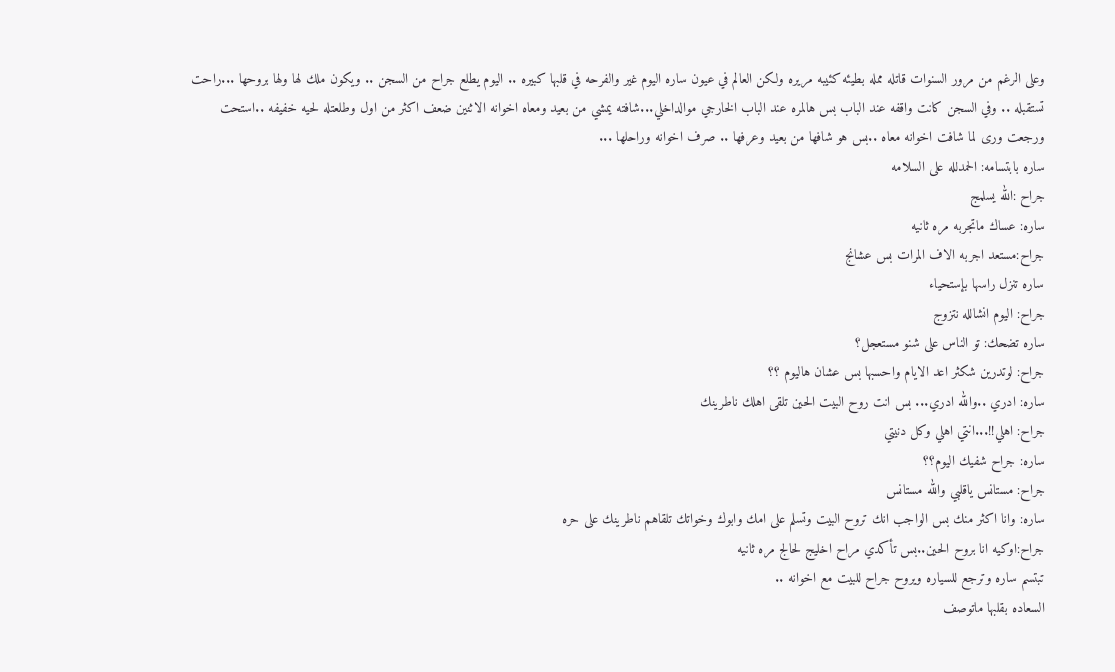وعلى الرغم من مرور السنوات قاتله ممله بطيئه كئيبه مريره ولكن العالم في عيون ساره اليوم غير والفرحه في قلبها كبيره .. اليوم يطلع جراح من السجن .. ويكون ملك لها ولها بروحها ...راحت تستقبله .. وفي السجن كانت واقفه عند الباب بس هالمره عند الباب الخارجي موالداخلي...شافته يمشي من بعيد ومعاه اخوانه الاثنين ضعف اكثر من اول وطلعتله لحيه خفيفه ..استحت ورجعت ورى لما شافت اخوانه معاه ..بس هو شافها من بعيد وعرفها .. صرف اخوانه وراحلها ...
ساره بابتسامه: الحمدلله على السلامه
جراح :الله يسلمج
ساره: عساك ماتجربه مره ثانيه
جراح:مستعد اجربه الاف المرات بس عشانج
ساره تنزل راسها بإستحياء
جراح: اليوم انشالله نتزوج
ساره تضحك: تو الناس على شنو مستعجل؟
جراح: لوتدرين شكثر اعد الايام واحسبها بس عشان هاليوم ؟؟
ساره: ادري ..والله ادري... بس انت روح البيت الحين تلقى اهلك ناطرينك
جراح: اهلي!!...انتي اهلي وكل دنيتي
ساره: جراح شفيك اليوم؟؟
جراح: مستانس ياقلبي والله مستانس
ساره: وانا اكثر منك بس الواجب انك تروح البيت وتسلم على امك وابوك وخواتك تلقاهم ناطرينك على حره
جراح:اوكيه انا بروح الحين..بس تأكدي مراح اخليج لحالج مره ثانيه
تبتسم ساره وترجع للسياره ويروح جراح للبيت مع اخوانه ..
السعاده بقلبها ماتوصف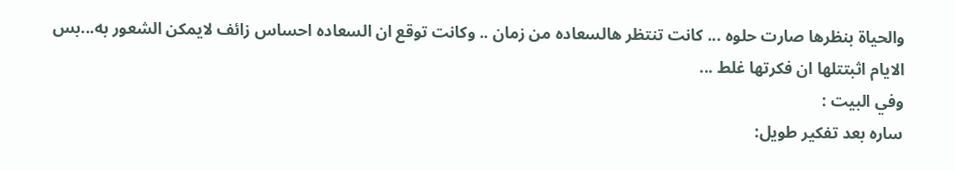والحياة بنظرها صارت حلوه ... كانت تنتظر هالسعاده من زمان .. وكانت توقع ان السعاده احساس زائف لايمكن الشعور به...بس الايام اثبتتلها ان فكرتها غلط ...
وفي البيت :
ساره بعد تفكير طويل: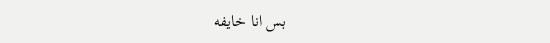بس انا خايفه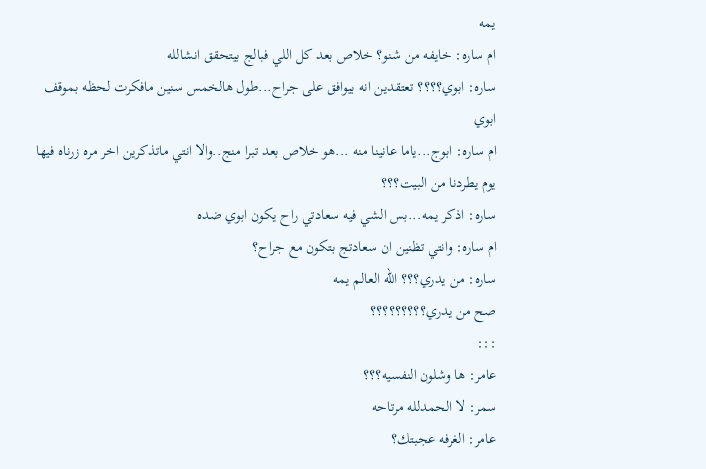يمه
ام ساره: خايفه من شنو؟ خلاص بعد كل اللي فبالج بيتحقق انشالله
ساره: ابوي؟؟؟؟ تعتقدين انه بيوافق على جراح...طول هالخمس سنين مافكرت لحظه بموقف ابوي
ام ساره: ابوج...ياما عانينا منه ...هو خلاص بعد تبرا منج..والا انتي ماتذكرين اخر مره زرناه فيها يوم يطردنا من البيت؟؟؟
ساره: اذكر يمه...بس الشي فيه سعادتي راح يكون ابوي ضده
ام ساره: وانتي تظنين ان سعادتج بتكون مع جراح؟
ساره: من يدري؟؟؟ الله العالم يمه
صح من يدري؟؟؟؟؟؟؟؟؟
:::
عامر: ها وشلون النفسيه؟؟؟
سمر: لا الحمدلله مرتاحه
عامر: الغرفه عجبتك؟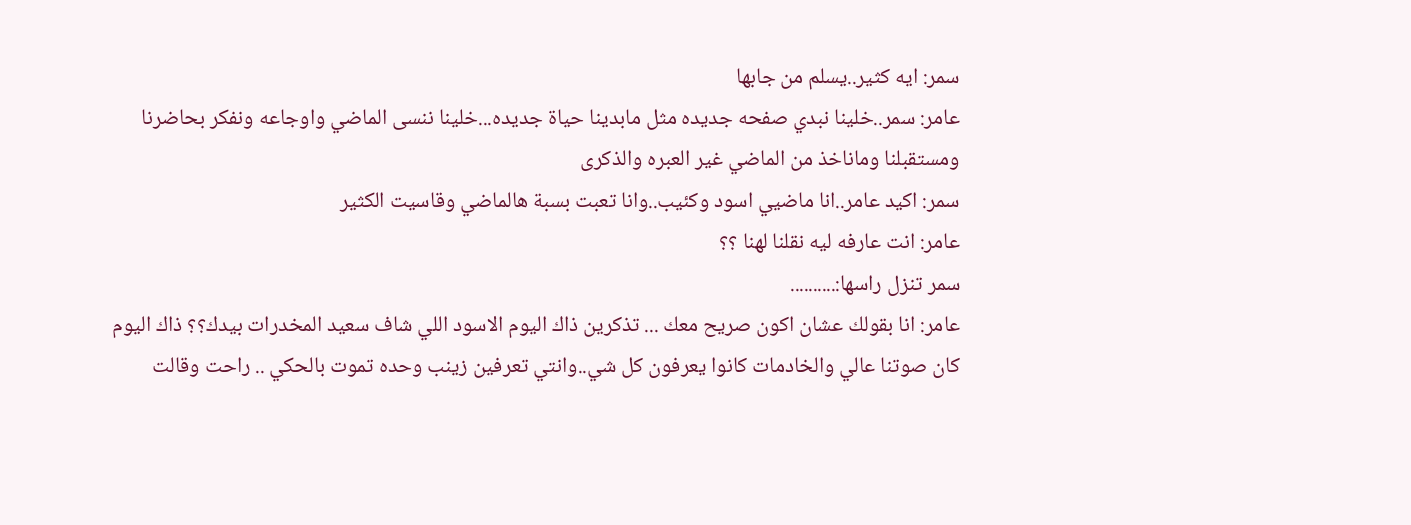سمر: ايه كثير..يسلم من جابها
عامر: سمر..خلينا نبدي صفحه جديده مثل مابدينا حياة جديده...خلينا ننسى الماضي واوجاعه ونفكر بحاضرنا ومستقبلنا وماناخذ من الماضي غير العبره والذكرى
سمر: اكيد عامر..انا ماضيي اسود وكئيب..وانا تعبت بسبة هالماضي وقاسيت الكثير
عامر: انت عارفه ليه نقلنا لهنا ؟؟
سمر تنزل راسها:..........
عامر: انا بقولك عشان اكون صريح معك ... تذكرين ذاك اليوم الاسود اللي شاف سعيد المخدرات بيدك؟؟ ذاك اليوم كان صوتنا عالي والخادمات كانوا يعرفون كل شي..وانتي تعرفين زينب وحده تموت بالحكي .. راحت وقالت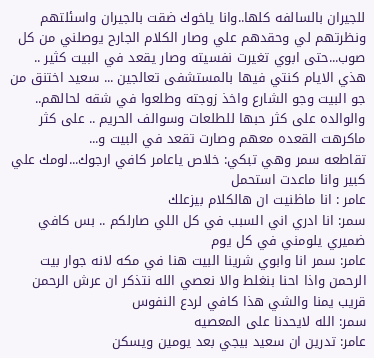للجيران بالسالفه كلها..وانا ياخوك ضقت بالجيران واسئلتهم ونظرتهم لي وحقدهم علي وصار الكلام الجارح يوصلني من كل صوب...حتى ابوي تغيرت نفسيته وصار يقعد في البيت كثير .. هذي الايام كنتي فيها بالمستشفى تعالجين ... سعيد اختنق من جو البيت وجو الشارع واخذ زوجته وطلعوا في شقه لحالهم.. والوالده على كثر حبها للطلعات وسوالف الحريم .. على كثر ماكرهت القعده معهم وصارت تقعد في البيت و...
تقاطعه سمر وهي تبكي: خلاص ياعامر كافي ارجوك...لومك علي كبير وانا ماعدت استحمل
عامر : انا ماظنيت ان هالكلام بيزعلك
سمر: انا ادري اني السبب في كل اللي صارلكم .. بس كافي ضميري يلومني في كل يوم
عامر: سمر انا وابوي شرينا البيت هنا في مكه لانه جوار بيت الرحمن واذا احنا بنغلط والا نعصي الله نتذكر ان عرش الرحمن قريب يمنا والشي هذا كافي لردع النفوس
سمر: الله لايحدنا على المعصيه
عامر: تدرين ان سعيد بيجي بعد يومين ويسكن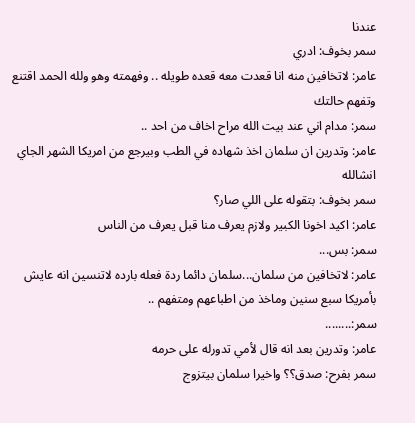عندنا
سمر بخوف: ادري
عامر: لاتخافين منه انا قعدت معه قعده طويله .. وفهمته وهو ولله الحمد اقتنع وتفهم حالتك
سمر: مدام اني عند بيت الله مراح اخاف من احد ..
عامر: وتدرين ان سلمان اخذ شهاده في الطب وبيرجع من امريكا الشهر الجاي انشالله
سمر بخوف: بتقوله على اللي صار؟
عامر: اكيد اخونا الكبير ولازم يعرف منا قبل يعرف من الناس
سمر: بس...
عامر: لاتخافين من سلمان...سلمان دائما ردة فعله بارده لاتنسين انه عايش بأمريكا سبع سنين وماخذ من اطباعهم ومتفهم ..
سمر:........
عامر: وتدرين بعد انه قال لأمي تدورله على حرمه
سمر بفرح: صدق؟؟ واخيرا سلمان بيتزوج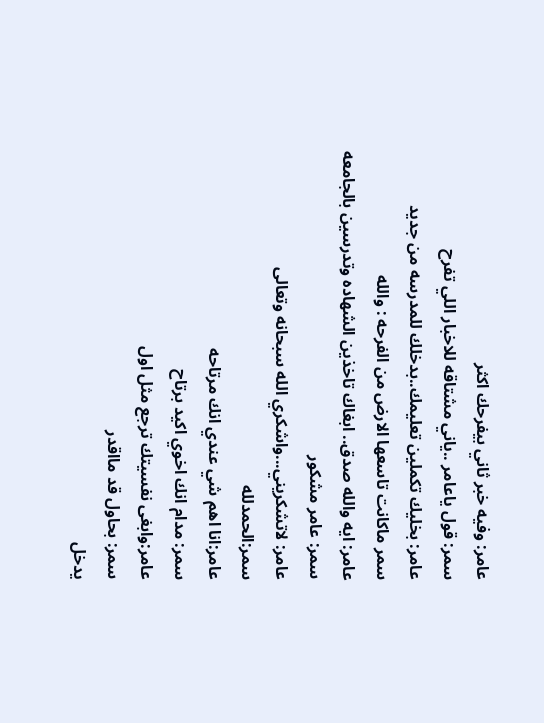عامر: وفيه خبر ثاني بيفرحك اكثر
سمر: قول ياعامر ..ياني مشتاقه للاخبار اللي تفرح
عامر: بخليك تكملين تعليمك..بدخلك للمدرسه من جديد
سمر ماكانت تاسعها الارض من الفرحه : والله
عامر: ايه والله صدق.. ابغاك تاخذين الشهاده وتدرسين بالجامعه
سمر: عامر مشكور
عامر: لاتشكريني...واشكري الله سبحانه وتعالى
سمر:الحمدلله
عامر:انا اهم شي عندي انك مرتاحه
سمر: مدام انك اخوي اكيد برتاح
عامر:وابغى نفسيتك ترجع مثل اول
سمر: بحاول قد مااقدر
يدخل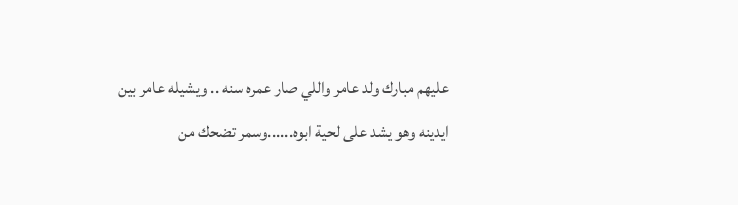عليهم مبارك ولد عامر واللي صار عمره سنه .. ويشيله عامر بين ايدينه وهو يشد على لحية ابوه......وسمر تضحك من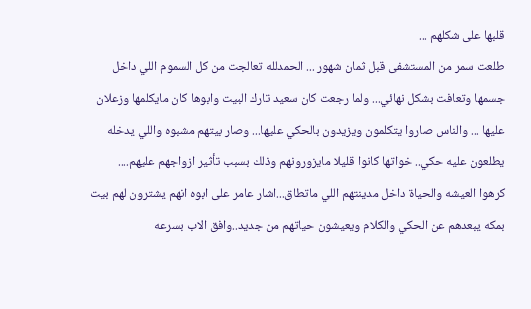قلبها على شكلهم ...
طلعت سمر من المستشفى قبل ثمان شهور ... الحمدلله تعالجت من كل السموم اللي داخل جسمها وتعافت بشكل نهائي... ولما رجعت كان سعيد تارك البيت وابوها كان مايكلمها وزعلان عليها ... والناس صاروا يتكلمون ويزيدون بالحكي عليها... وصار بيتهم مشبوه واللي يدخله يطلعون عليه حكي.. خواتها كانوا قليلا مايزورونهم وذلك بسبب تأثير ازواجهم عليهم....
كرهوا العيشه والحياة داخل مدينتهم اللي ماتطاق...اشار عامر على ابوه انهم يشترون لهم بيت بمكه يبعدهم عن الحكي والكلام ويعيشون حياتهم من جديد..وافق الاب بسرعه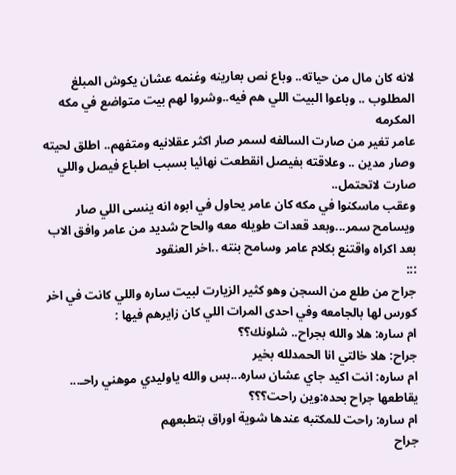لانه كان مال من حياته.. وباع نص بعارينه وغنمه عشان يكوش المبلغ المطلوب .. وباعوا البيت اللي هم فيه..وشروا لهم بيت متواضع في مكه المكرمه
عامر تغير من صارت السالفه لسمر صار اكثر عقلانيه ومتفهم.. اطلق لحيته وصار مدين .. وعلاقته بفيصل انقطعت نهائيا بسبب اطباع فيصل واللي صارت لاتحتمل..
وعقب ماسكنوا في مكه كان عامر يحاول في ابوه انه ينسى اللي صار ويسامح سمر...وبعد قعدات طويله معه والحاح شديد من عامر وافق الاب بعد اكراه واقتنع بكلام عامر وسامح بنته ..اخر العنقود
:::
جراح من طلع من السجن وهو كثير الزيارت لبيت ساره واللي كانت في اخر كورس لها بالجامعه وفي احدى المرات اللي كان زايرهم فيها :
ام ساره: هلا والله بجراح.. شلونك؟؟
جراح: هلا خالتي انا الحمدلله بخير
ام ساره: انت اكيد جاي عشان ساره...بس والله ياوليدي موهني راحـ...
يقاطعها جراح بحده:وين راحت؟؟؟
ام ساره: راحت للمكتبه عندها شوية اوراق بتطبعهم
جراح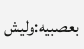بعصبيه:وليش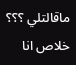ماقالتلي ؟؟؟ خلاص انا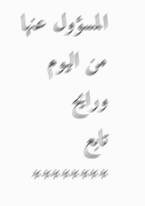المسؤول عنها من اليوم ورايح
تابع
********